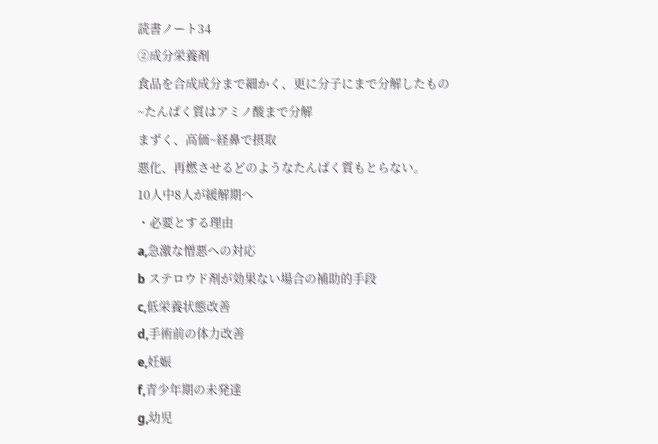読書ノート34
②成分栄養剤
食品を合成成分まで細かく、更に分子にまで分解したもの
~たんぱく質はアミノ酸まで分解
まずく、高価~経鼻で摂取
悪化、再燃させるどのようなたんぱく質もとらない。
10人中8人が緩解期へ
・必要とする理由
a,急激な憎悪への対応
b ステロウド剤が効果ない場合の補助的手段
c,低栄養状態改善
d,手術前の体力改善
e,妊娠
f,青少年期の未発達
g,幼児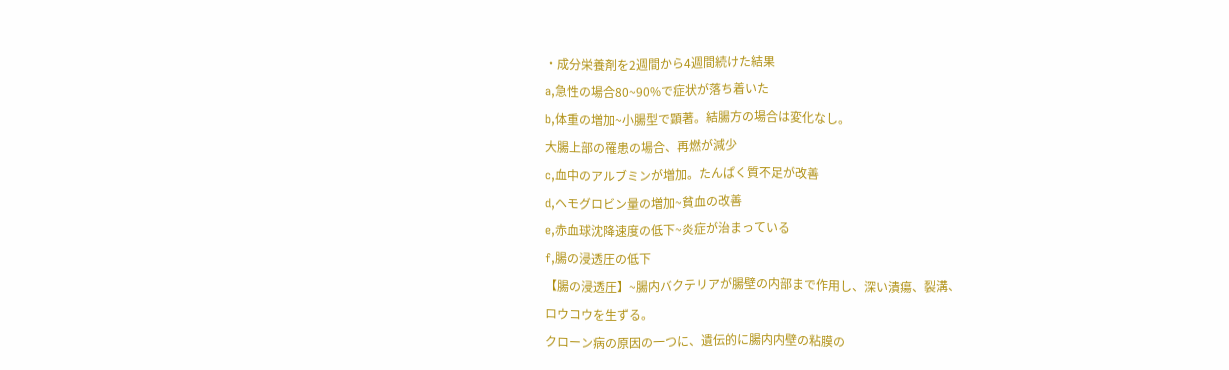・成分栄養剤を2週間から4週間続けた結果
a,急性の場合80~90%で症状が落ち着いた
b,体重の増加~小腸型で顕著。結腸方の場合は変化なし。
大腸上部の罹患の場合、再燃が減少
c,血中のアルブミンが増加。たんぱく質不足が改善
d,ヘモグロビン量の増加~貧血の改善
e,赤血球沈降速度の低下~炎症が治まっている
f,腸の浸透圧の低下
【腸の浸透圧】~腸内バクテリアが腸壁の内部まで作用し、深い潰瘍、裂溝、
ロウコウを生ずる。
クローン病の原因の一つに、遺伝的に腸内内壁の粘膜の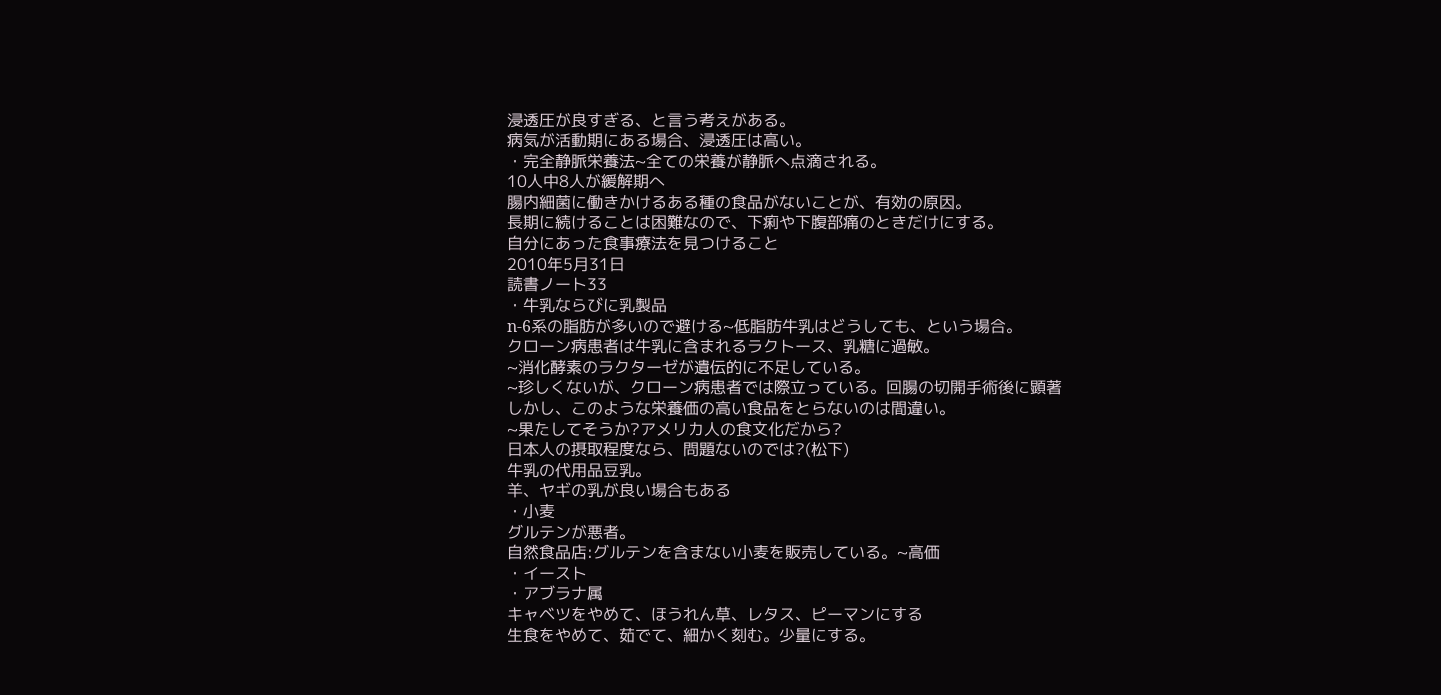浸透圧が良すぎる、と言う考えがある。
病気が活動期にある場合、浸透圧は高い。
・完全静脈栄養法~全ての栄養が静脈へ点滴される。
10人中8人が緩解期へ
腸内細菌に働きかけるある種の食品がないことが、有効の原因。
長期に続けることは困難なので、下痢や下腹部痛のときだけにする。
自分にあった食事療法を見つけること
2010年5月31日
読書ノート33
・牛乳ならびに乳製品
n-6系の脂肪が多いので避ける~低脂肪牛乳はどうしても、という場合。
クローン病患者は牛乳に含まれるラクトース、乳糖に過敏。
~消化酵素のラクターゼが遺伝的に不足している。
~珍しくないが、クローン病患者では際立っている。回腸の切開手術後に顕著
しかし、このような栄養価の高い食品をとらないのは間違い。
~果たしてそうか?アメリカ人の食文化だから?
日本人の摂取程度なら、問題ないのでは?(松下)
牛乳の代用品豆乳。
羊、ヤギの乳が良い場合もある
・小麦
グルテンが悪者。
自然食品店:グルテンを含まない小麦を販売している。~高価
・イースト
・アブラナ属
キャベツをやめて、ほうれん草、レタス、ピーマンにする
生食をやめて、茹でて、細かく刻む。少量にする。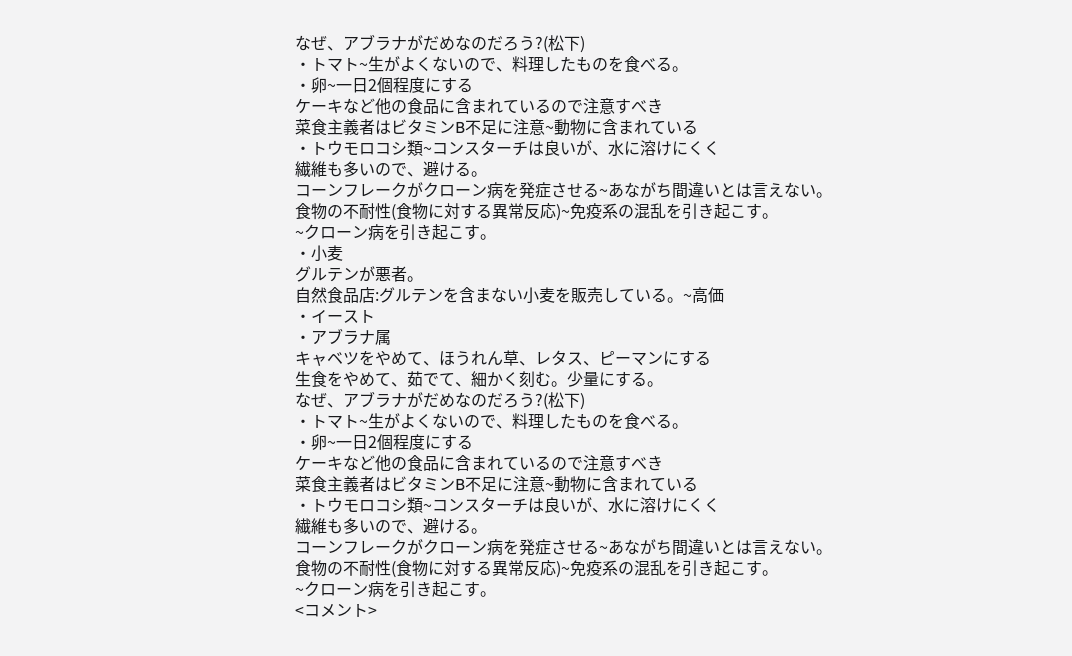なぜ、アブラナがだめなのだろう?(松下)
・トマト~生がよくないので、料理したものを食べる。
・卵~一日2個程度にする
ケーキなど他の食品に含まれているので注意すべき
菜食主義者はビタミンB不足に注意~動物に含まれている
・トウモロコシ類~コンスターチは良いが、水に溶けにくく
繊維も多いので、避ける。
コーンフレークがクローン病を発症させる~あながち間違いとは言えない。
食物の不耐性(食物に対する異常反応)~免疫系の混乱を引き起こす。
~クローン病を引き起こす。
・小麦
グルテンが悪者。
自然食品店:グルテンを含まない小麦を販売している。~高価
・イースト
・アブラナ属
キャベツをやめて、ほうれん草、レタス、ピーマンにする
生食をやめて、茹でて、細かく刻む。少量にする。
なぜ、アブラナがだめなのだろう?(松下)
・トマト~生がよくないので、料理したものを食べる。
・卵~一日2個程度にする
ケーキなど他の食品に含まれているので注意すべき
菜食主義者はビタミンB不足に注意~動物に含まれている
・トウモロコシ類~コンスターチは良いが、水に溶けにくく
繊維も多いので、避ける。
コーンフレークがクローン病を発症させる~あながち間違いとは言えない。
食物の不耐性(食物に対する異常反応)~免疫系の混乱を引き起こす。
~クローン病を引き起こす。
<コメント>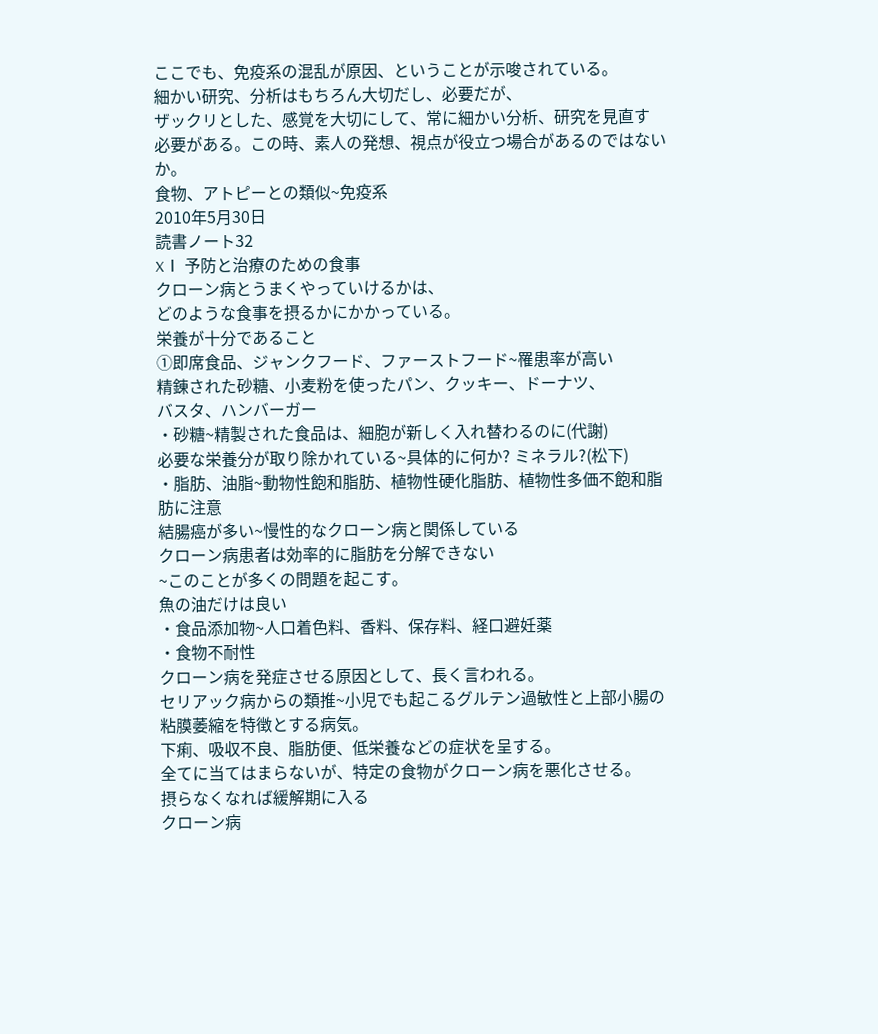ここでも、免疫系の混乱が原因、ということが示唆されている。
細かい研究、分析はもちろん大切だし、必要だが、
ザックリとした、感覚を大切にして、常に細かい分析、研究を見直す
必要がある。この時、素人の発想、視点が役立つ場合があるのではないか。
食物、アトピーとの類似~免疫系
2010年5月30日
読書ノート32
XⅠ 予防と治療のための食事
クローン病とうまくやっていけるかは、
どのような食事を摂るかにかかっている。
栄養が十分であること
①即席食品、ジャンクフード、ファーストフード~罹患率が高い
精錬された砂糖、小麦粉を使ったパン、クッキー、ドーナツ、
バスタ、ハンバーガー
・砂糖~精製された食品は、細胞が新しく入れ替わるのに(代謝)
必要な栄養分が取り除かれている~具体的に何か? ミネラル?(松下)
・脂肪、油脂~動物性飽和脂肪、植物性硬化脂肪、植物性多価不飽和脂肪に注意
結腸癌が多い~慢性的なクローン病と関係している
クローン病患者は効率的に脂肪を分解できない
~このことが多くの問題を起こす。
魚の油だけは良い
・食品添加物~人口着色料、香料、保存料、経口避妊薬
・食物不耐性
クローン病を発症させる原因として、長く言われる。
セリアック病からの類推~小児でも起こるグルテン過敏性と上部小腸の
粘膜萎縮を特徴とする病気。
下痢、吸収不良、脂肪便、低栄養などの症状を呈する。
全てに当てはまらないが、特定の食物がクローン病を悪化させる。
摂らなくなれば緩解期に入る
クローン病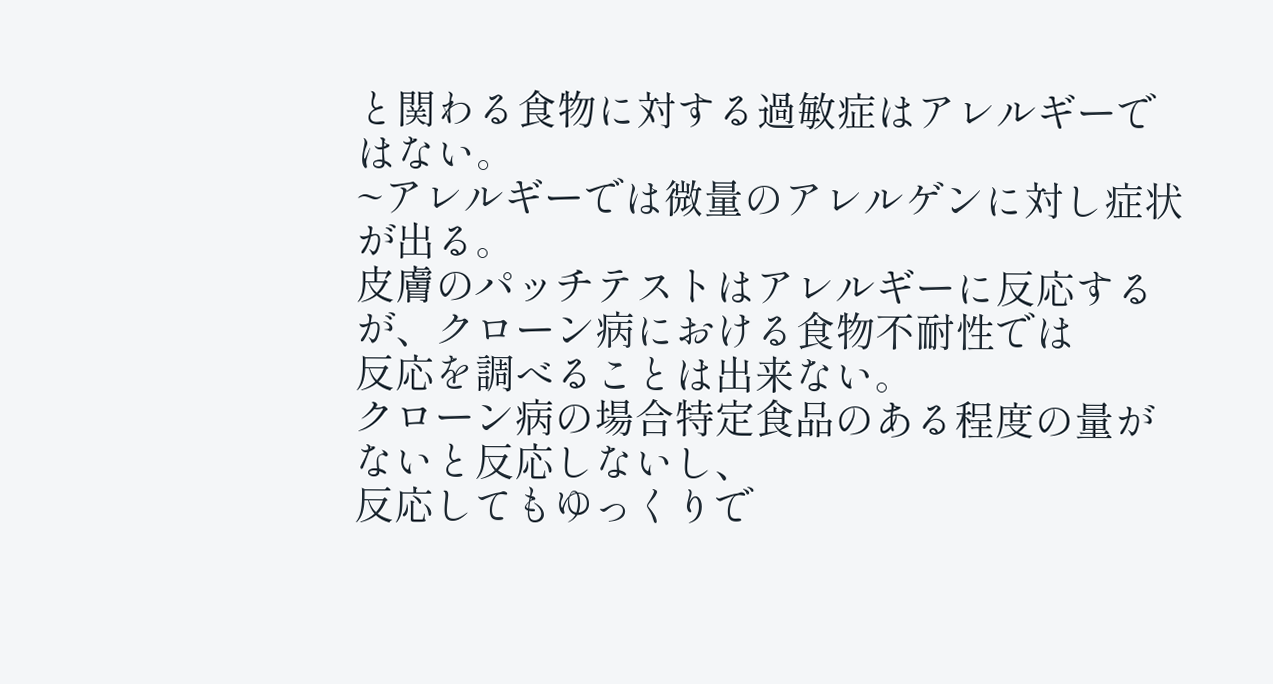と関わる食物に対する過敏症はアレルギーではない。
~アレルギーでは微量のアレルゲンに対し症状が出る。
皮膚のパッチテストはアレルギーに反応するが、クローン病における食物不耐性では
反応を調べることは出来ない。
クローン病の場合特定食品のある程度の量がないと反応しないし、
反応してもゆっくりで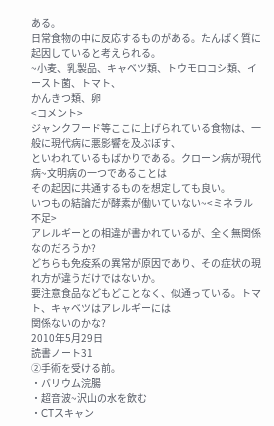ある。
日常食物の中に反応するものがある。たんぱく質に起因していると考えられる。
~小麦、乳製品、キャベツ類、トウモロコシ類、イースト菌、トマト、
かんきつ類、卵
<コメント>
ジャンクフード等ここに上げられている食物は、一般に現代病に悪影響を及ぶぼす、
といわれているもばかりである。クローン病が現代病~文明病の一つであることは
その起因に共通するものを想定しても良い。
いつもの結論だが酵素が働いていない~<ミネラル不足>
アレルギーとの相違が書かれているが、全く無関係なのだろうか?
どちらも免疫系の異常が原因であり、その症状の現れ方が違うだけではないか。
要注意食品などもどことなく、似通っている。トマト、キャベツはアレルギーには
関係ないのかな?
2010年5月29日
読書ノート31
②手術を受ける前。
・バリウム浣腸
・超音波~沢山の水を飲む
・CTスキャン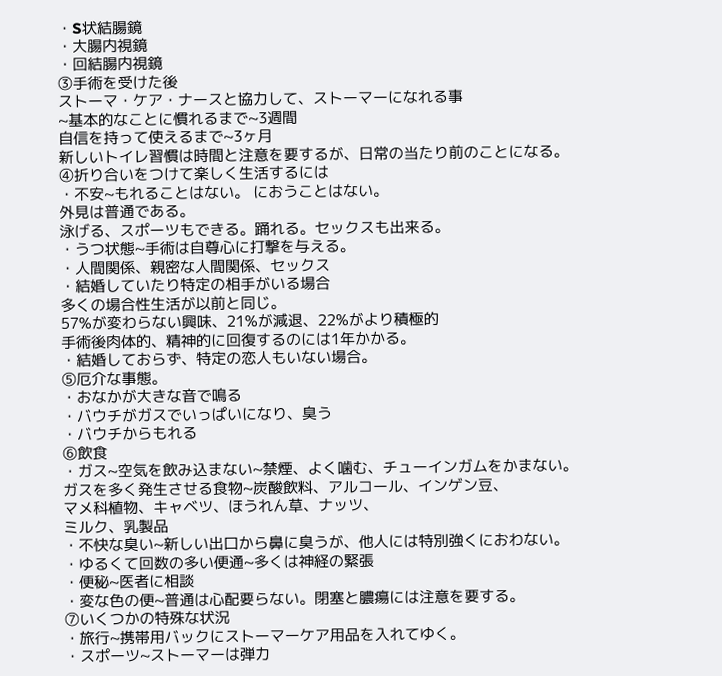・S状結腸鏡
・大腸内視鏡
・回結腸内視鏡
③手術を受けた後
ストーマ・ケア・ナースと協力して、ストーマーになれる事
~基本的なことに慣れるまで~3週間
自信を持って使えるまで~3ヶ月
新しいトイレ習慣は時間と注意を要するが、日常の当たり前のことになる。
④折り合いをつけて楽しく生活するには
・不安~もれることはない。 におうことはない。
外見は普通である。
泳げる、スポーツもできる。踊れる。セックスも出来る。
・うつ状態~手術は自尊心に打撃を与える。
・人間関係、親密な人間関係、セックス
・結婚していたり特定の相手がいる場合
多くの場合性生活が以前と同じ。
57%が変わらない興味、21%が減退、22%がより積極的
手術後肉体的、精神的に回復するのには1年かかる。
・結婚しておらず、特定の恋人もいない場合。
⑤厄介な事態。
・おなかが大きな音で鳴る
・バウチがガスでいっぱいになり、臭う
・バウチからもれる
⑥飲食
・ガス~空気を飲み込まない~禁煙、よく噛む、チューインガムをかまない。
ガスを多く発生させる食物~炭酸飲料、アルコール、インゲン豆、
マメ科植物、キャベツ、ほうれん草、ナッツ、
ミルク、乳製品
・不快な臭い~新しい出口から鼻に臭うが、他人には特別強くにおわない。
・ゆるくて回数の多い便通~多くは神経の緊張
・便秘~医者に相談
・変な色の便~普通は心配要らない。閉塞と膿瘍には注意を要する。
⑦いくつかの特殊な状況
・旅行~携帯用バックにストーマーケア用品を入れてゆく。
・スポーツ~ストーマーは弾力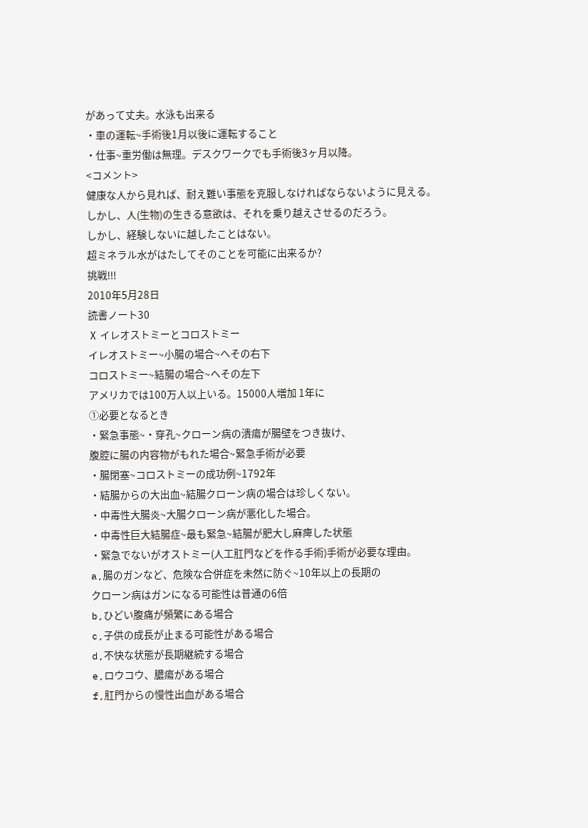があって丈夫。水泳も出来る
・車の運転~手術後1月以後に運転すること
・仕事~重労働は無理。デスクワークでも手術後3ヶ月以降。
<コメント>
健康な人から見れば、耐え難い事態を克服しなければならないように見える。
しかし、人(生物)の生きる意欲は、それを乗り越えさせるのだろう。
しかし、経験しないに越したことはない。
超ミネラル水がはたしてそのことを可能に出来るか?
挑戦!!!
2010年5月28日
読書ノート30
Ⅹ イレオストミーとコロストミー
イレオストミー~小腸の場合~へその右下
コロストミー~結腸の場合~へその左下
アメリカでは100万人以上いる。15000人増加 1年に
①必要となるとき
・緊急事態~・穿孔~クローン病の潰瘍が腸壁をつき抜け、
腹腔に腸の内容物がもれた場合~緊急手術が必要
・腸閉塞~コロストミーの成功例~1792年
・結腸からの大出血~結腸クローン病の場合は珍しくない。
・中毒性大腸炎~大腸クローン病が悪化した場合。
・中毒性巨大結腸症~最も緊急~結腸が肥大し麻痺した状態
・緊急でないがオストミー(人工肛門などを作る手術)手術が必要な理由。
a,腸のガンなど、危険な合併症を未然に防ぐ~10年以上の長期の
クローン病はガンになる可能性は普通の6倍
b,ひどい腹痛が頻繁にある場合
c,子供の成長が止まる可能性がある場合
d,不快な状態が長期継続する場合
e,ロウコウ、膿瘍がある場合
f,肛門からの慢性出血がある場合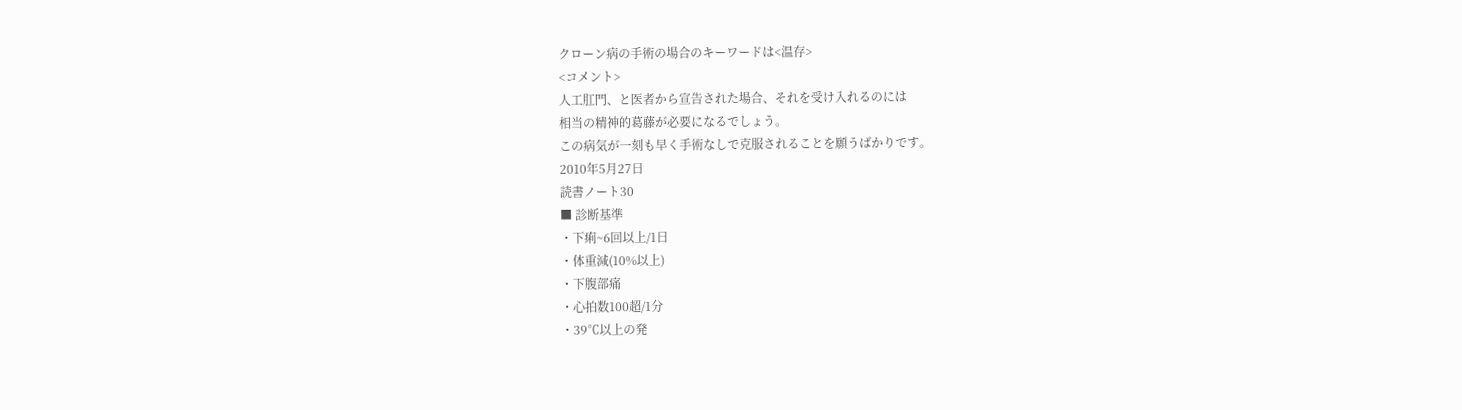クローン病の手術の場合のキーワードは<温存>
<コメント>
人工肛門、と医者から宣告された場合、それを受け入れるのには
相当の精神的葛藤が必要になるでしょう。
この病気が一刻も早く手術なしで克服されることを願うばかりです。
2010年5月27日
読書ノート30
■ 診断基準
・下痢~6回以上/1日
・体重減(10%以上)
・下腹部痛
・心拍数100超/1分
・39℃以上の発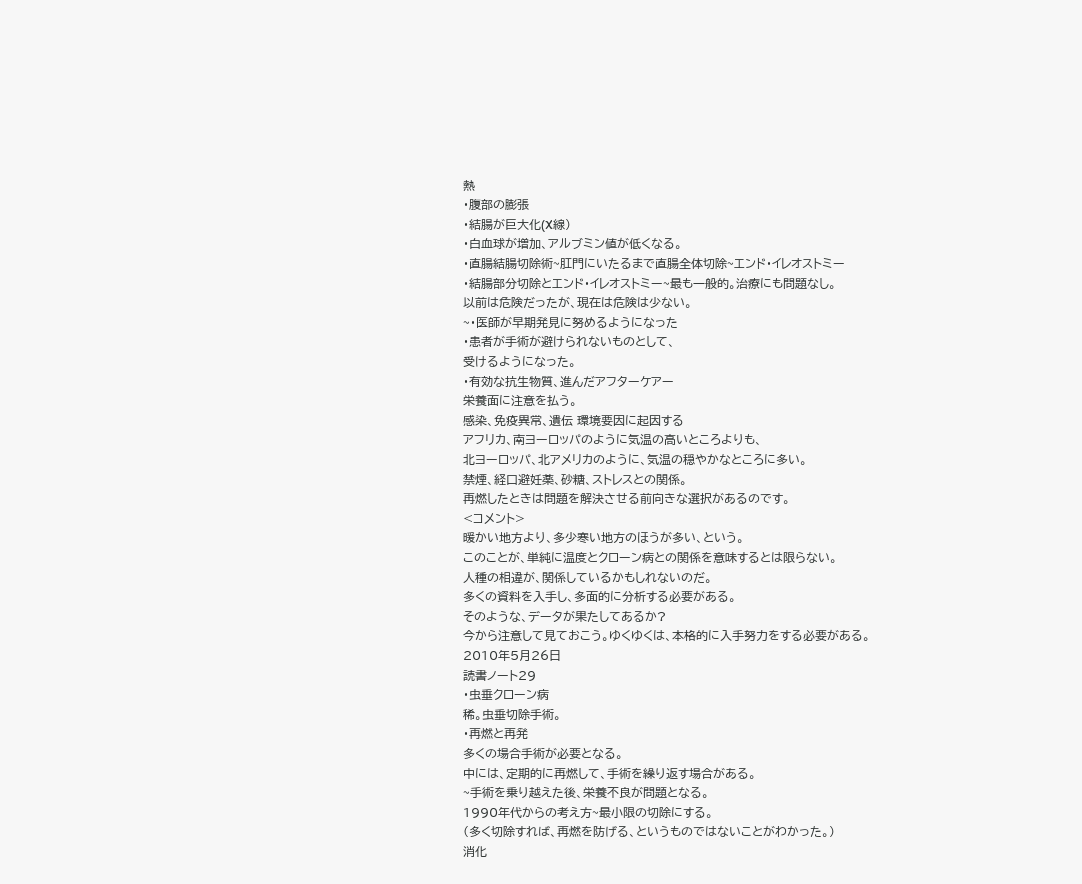熱
・腹部の膨張
・結腸が巨大化(X線)
・白血球が増加、アルブミン値が低くなる。
・直腸結腸切除術~肛門にいたるまで直腸全体切除~エンド・イレオストミー
・結腸部分切除とエンド・イレオストミー~最も一般的。治療にも問題なし。
以前は危険だったが、現在は危険は少ない。
~・医師が早期発見に努めるようになった
・患者が手術が避けられないものとして、
受けるようになった。
・有効な抗生物質、進んだアフターケアー
栄養面に注意を払う。
感染、免疫異常、遺伝 環境要因に起因する
アフリカ、南ヨーロッパのように気温の高いところよりも、
北ヨーロッパ、北アメリカのように、気温の穏やかなところに多い。
禁煙、経口避妊薬、砂糖、ストレスとの関係。
再燃したときは問題を解決させる前向きな選択があるのです。
<コメント>
暖かい地方より、多少寒い地方のほうが多い、という。
このことが、単純に温度とクローン病との関係を意味するとは限らない。
人種の相違が、関係しているかもしれないのだ。
多くの資料を入手し、多面的に分析する必要がある。
そのような、データが果たしてあるか?
今から注意して見ておこう。ゆくゆくは、本格的に入手努力をする必要がある。
2010年5月26日
読書ノート29
・虫垂クローン病
稀。虫垂切除手術。
・再燃と再発
多くの場合手術が必要となる。
中には、定期的に再燃して、手術を繰り返す場合がある。
~手術を乗り越えた後、栄養不良が問題となる。
1990年代からの考え方~最小限の切除にする。
(多く切除すれば、再燃を防げる、というものではないことがわかった。)
消化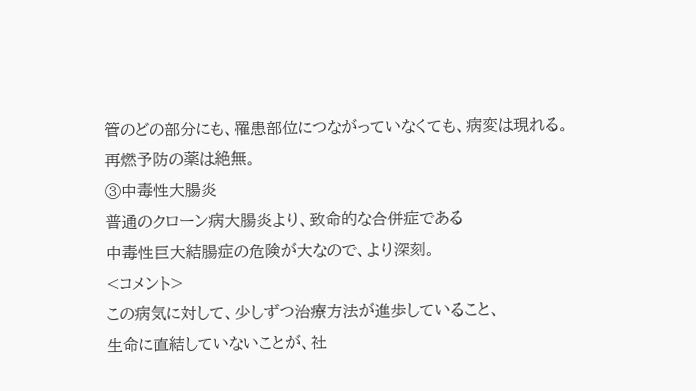管のどの部分にも、罹患部位につながっていなくても、病変は現れる。
再燃予防の薬は絶無。
③中毒性大腸炎
普通のクローン病大腸炎より、致命的な合併症である
中毒性巨大結腸症の危険が大なので、より深刻。
<コメント>
この病気に対して、少しずつ治療方法が進歩していること、
生命に直結していないことが、社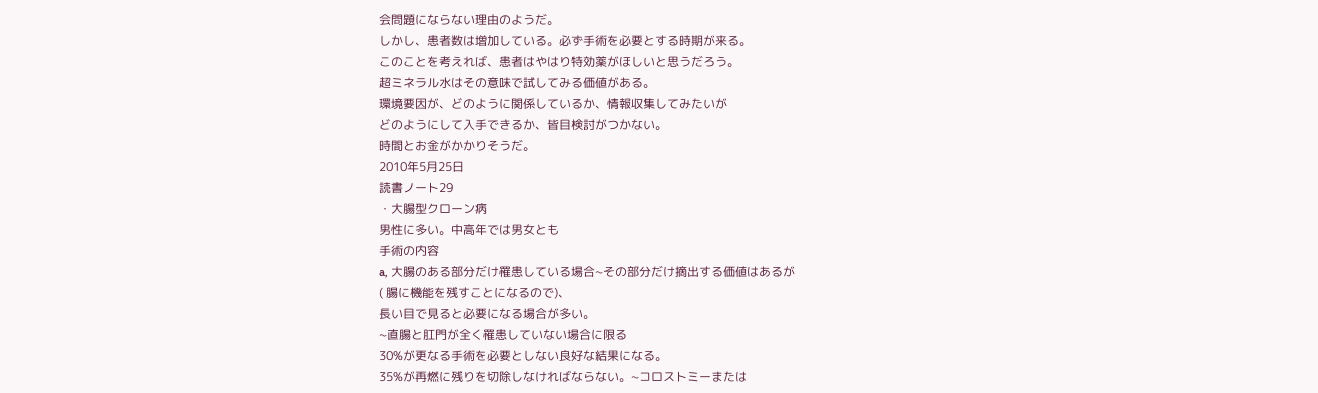会問題にならない理由のようだ。
しかし、患者数は増加している。必ず手術を必要とする時期が来る。
このことを考えれば、患者はやはり特効薬がほしいと思うだろう。
超ミネラル水はその意味で試してみる価値がある。
環境要因が、どのように関係しているか、情報収集してみたいが
どのようにして入手できるか、皆目検討がつかない。
時間とお金がかかりそうだ。
2010年5月25日
読書ノート29
・大腸型クローン病
男性に多い。中高年では男女とも
手術の内容
a, 大腸のある部分だけ罹患している場合~その部分だけ摘出する価値はあるが
( 腸に機能を残すことになるので)、
長い目で見ると必要になる場合が多い。
~直腸と肛門が全く罹患していない場合に限る
30%が更なる手術を必要としない良好な結果になる。
35%が再燃に残りを切除しなければならない。~コロストミーまたは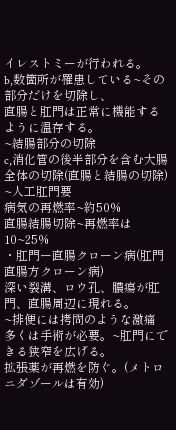イレストミーが行われる。
b,数箇所が罹患している~その部分だけを切除し、
直腸と肛門は正常に機能するように温存する。
~結腸部分の切除
c,消化管の後半部分を含む大腸全体の切除(直腸と結腸の切除)
~人工肛門要
病気の再燃率~約50%
直腸結腸切除~再燃率は10~25%
・肛門ー直腸クローン病(肛門直腸方クローン病)
深い裂溝、ロウ孔、膿瘍が肛門、直腸周辺に現れる。
~排便には拷問のような激痛
多くは手術が必要。~肛門にできる狭窄を広げる。
拡張薬が再燃を防ぐ。(メトロニダゾールは有効)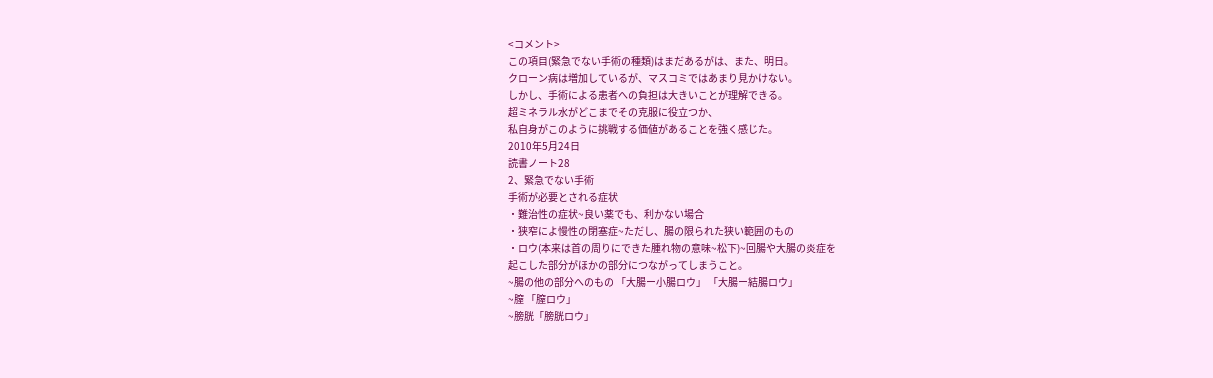<コメント>
この項目(緊急でない手術の種類)はまだあるがは、また、明日。
クローン病は増加しているが、マスコミではあまり見かけない。
しかし、手術による患者への負担は大きいことが理解できる。
超ミネラル水がどこまでその克服に役立つか、
私自身がこのように挑戦する価値があることを強く感じた。
2010年5月24日
読書ノート28
2、緊急でない手術
手術が必要とされる症状
・難治性の症状~良い薬でも、利かない場合
・狭窄によ慢性の閉塞症~ただし、腸の限られた狭い範囲のもの
・ロウ(本来は首の周りにできた腫れ物の意味~松下)~回腸や大腸の炎症を
起こした部分がほかの部分につながってしまうこと。
~腸の他の部分へのもの 「大腸ー小腸ロウ」 「大腸ー結腸ロウ」
~膣 「膣ロウ」
~膀胱「膀胱ロウ」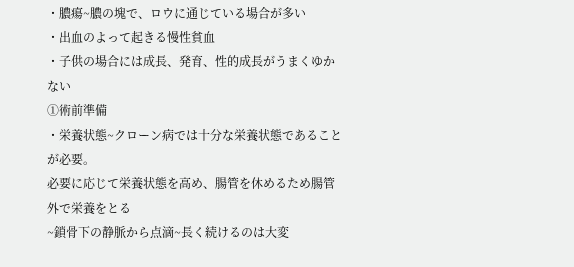・膿瘍~膿の塊で、ロウに通じている場合が多い
・出血のよって起きる慢性貧血
・子供の場合には成長、発育、性的成長がうまくゆかない
①術前準備
・栄養状態~クローン病では十分な栄養状態であることが必要。
必要に応じて栄養状態を高め、腸管を休めるため腸管外で栄養をとる
~鎖骨下の静脈から点滴~長く続けるのは大変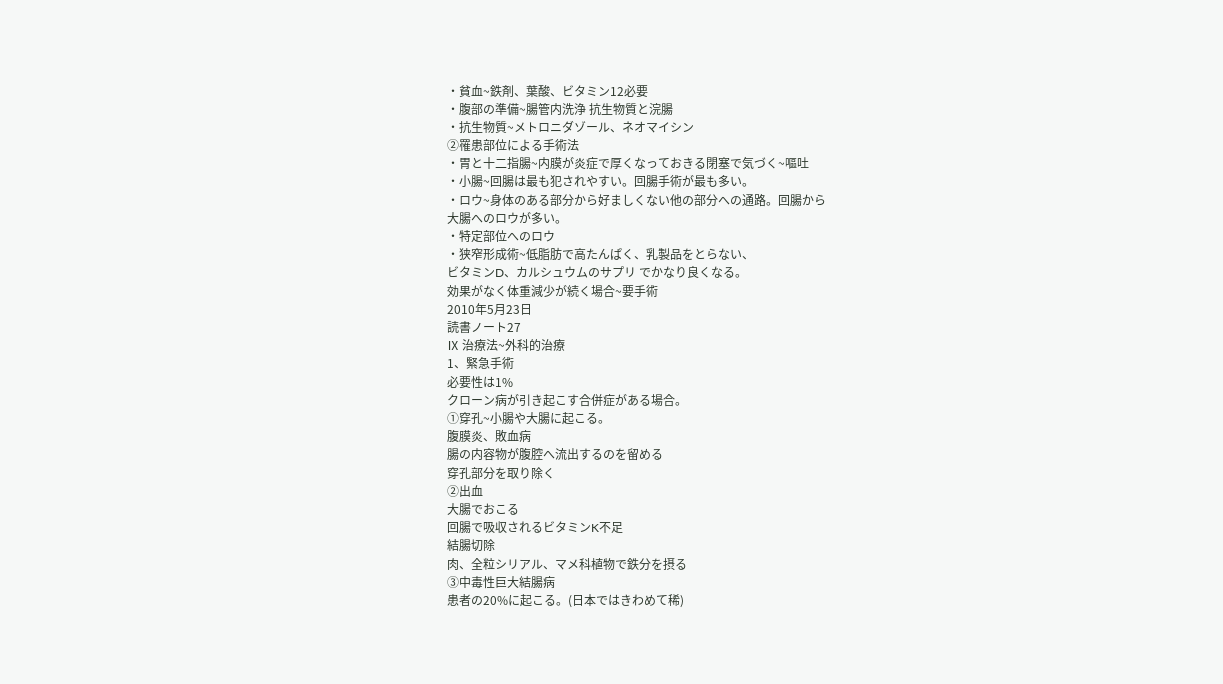・貧血~鉄剤、葉酸、ビタミン12必要
・腹部の準備~腸管内洗浄 抗生物質と浣腸
・抗生物質~メトロニダゾール、ネオマイシン
②罹患部位による手術法
・胃と十二指腸~内膜が炎症で厚くなっておきる閉塞で気づく~嘔吐
・小腸~回腸は最も犯されやすい。回腸手術が最も多い。
・ロウ~身体のある部分から好ましくない他の部分への通路。回腸から
大腸へのロウが多い。
・特定部位へのロウ
・狭窄形成術~低脂肪で高たんぱく、乳製品をとらない、
ビタミンD、カルシュウムのサプリ でかなり良くなる。
効果がなく体重減少が続く場合~要手術
2010年5月23日
読書ノート27
Ⅸ 治療法~外科的治療
1、緊急手術
必要性は1%
クローン病が引き起こす合併症がある場合。
①穿孔~小腸や大腸に起こる。
腹膜炎、敗血病
腸の内容物が腹腔へ流出するのを留める
穿孔部分を取り除く
②出血
大腸でおこる
回腸で吸収されるビタミンK不足
結腸切除
肉、全粒シリアル、マメ科植物で鉄分を摂る
③中毒性巨大結腸病
患者の20%に起こる。(日本ではきわめて稀)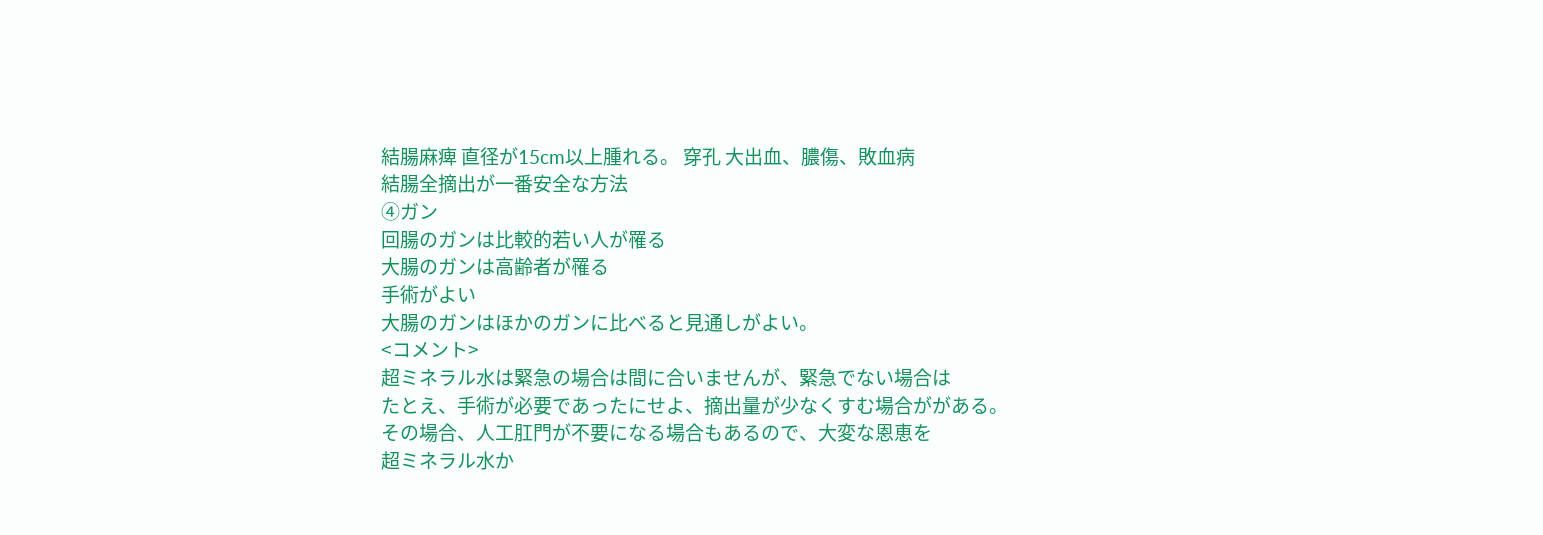結腸麻痺 直径が15cm以上腫れる。 穿孔 大出血、膿傷、敗血病
結腸全摘出が一番安全な方法
④ガン
回腸のガンは比較的若い人が罹る
大腸のガンは高齢者が罹る
手術がよい
大腸のガンはほかのガンに比べると見通しがよい。
<コメント>
超ミネラル水は緊急の場合は間に合いませんが、緊急でない場合は
たとえ、手術が必要であったにせよ、摘出量が少なくすむ場合ががある。
その場合、人工肛門が不要になる場合もあるので、大変な恩恵を
超ミネラル水か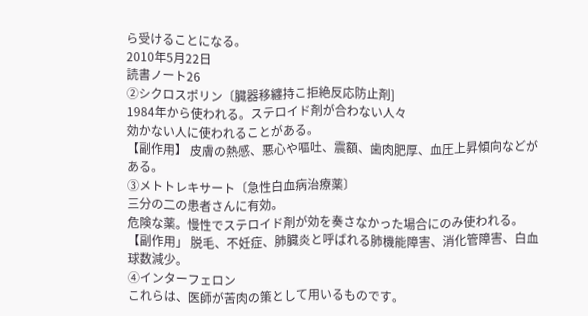ら受けることになる。
2010年5月22日
読書ノート26
②シクロスポリン〔臓器移纏持こ拒絶反応防止剤]
1984年から使われる。ステロイド剤が合わない人々
効かない人に使われることがある。
【副作用】 皮膚の熱感、悪心や嘔吐、震額、歯肉肥厚、血圧上昇傾向などがある。
③メトトレキサート〔急性白血病治療薬〕
三分の二の患者さんに有効。
危険な薬。慢性でステロイド剤が効を奏さなかった場合にのみ使われる。
【副作用」 脱毛、不妊症、肺臓炎と呼ばれる肺機能障害、消化管障害、白血球数減少。
④インターフェロン
これらは、医師が苦肉の策として用いるものです。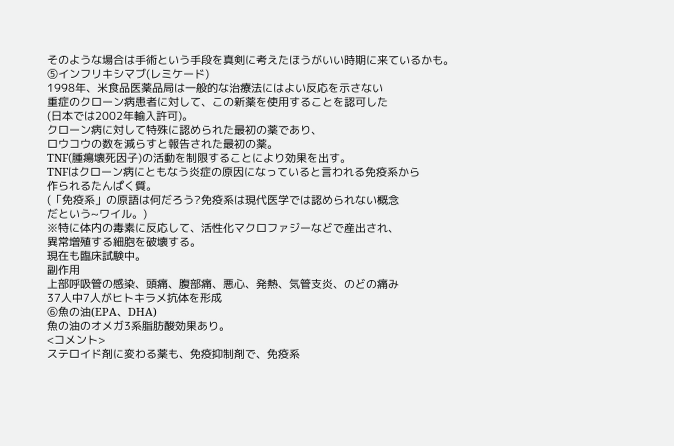そのような場合は手術という手段を真剣に考えたほうがいい時期に来ているかも。
⑤インフリキシマブ(レミケード)
1998年、米食品医薬品局は一般的な治療法にはよい反応を示さない
重症のクローン病患者に対して、この新薬を使用することを認可した
(日本では2002年輸入許可)。
クローン病に対して特殊に認められた最初の薬であり、
ロウコウの数を減らすと報告された最初の薬。
TNF(腫瘍壊死因子)の活動を制限することにより効果を出す。
TNFはクローン病にともなう炎症の原因になっていると言われる免疫系から
作られるたんぱく質。
(「免疫系」の原語は何だろう?免疫系は現代医学では認められない概念
だという~ワイル。)
※特に体内の毒素に反応して、活性化マクロファジーなどで産出され、
異常増殖する細胞を破壊する。
現在も臨床試験中。
副作用
上部呼吸管の感染、頭痛、腹部痛、悪心、発熱、気管支炎、のどの痛み
37人中7人がヒトキラメ抗体を形成
⑥魚の油(EPA、DHA)
魚の油のオメガ3系脂肪酸効果あり。
<コメント>
ステロイド剤に変わる薬も、免疫抑制剤で、免疫系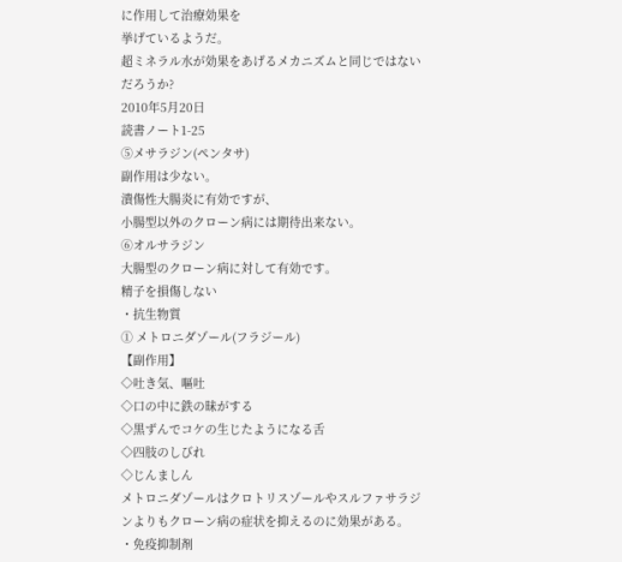に作用して治療効果を
挙げているようだ。
超ミネラル水が効果をあげるメカニズムと同じではないだろうか?
2010年5月20日
読書ノート1-25
⑤メサラジン(ペンタサ)
副作用は少ない。
潰傷性大腸炎に有効ですが、
小腸型以外のクローン病には期待出来ない。
⑥オルサラジン
大腸型のクローン病に対して有効です。
精子を損傷しない
・抗生物質
① メトロニダゾール(フラジール)
【副作用】
◇吐き気、嘔吐
◇口の中に鉄の昧がする
◇黒ずんでコケの生じたようになる舌
◇四肢のしびれ
◇じんましん
メトロニダゾールはクロトリスゾールやスルファサラジンよりもクローン病の症状を抑えるのに効果がある。
・免疫抑制剤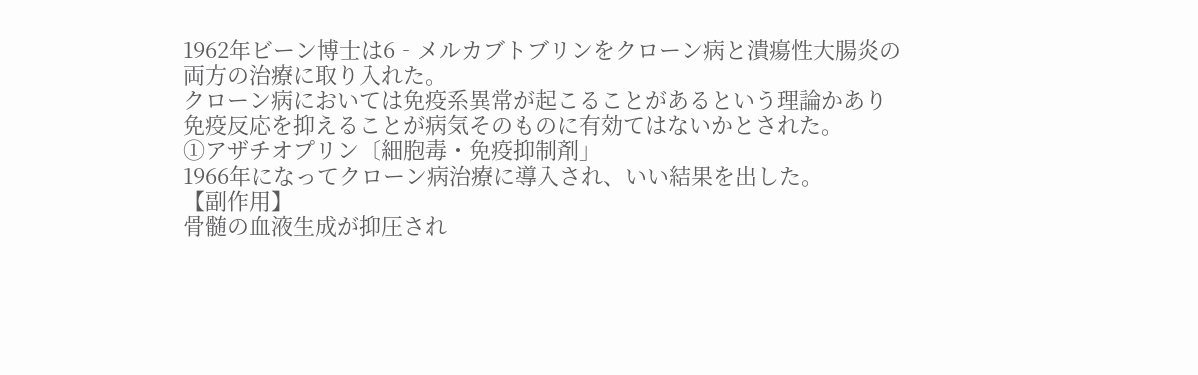1962年ビーン博士は6‐メルカブトブリンをクローン病と潰瘍性大腸炎の両方の治療に取り入れた。
クローン病においては免疫系異常が起こることがあるという理論かあり
免疫反応を抑えることが病気そのものに有効てはないかとされた。
①アザチオプリン〔細胞毒・免疫抑制剤」
1966年になってクローン病治療に導入され、いい結果を出した。
【副作用】
骨髄の血液生成が抑圧され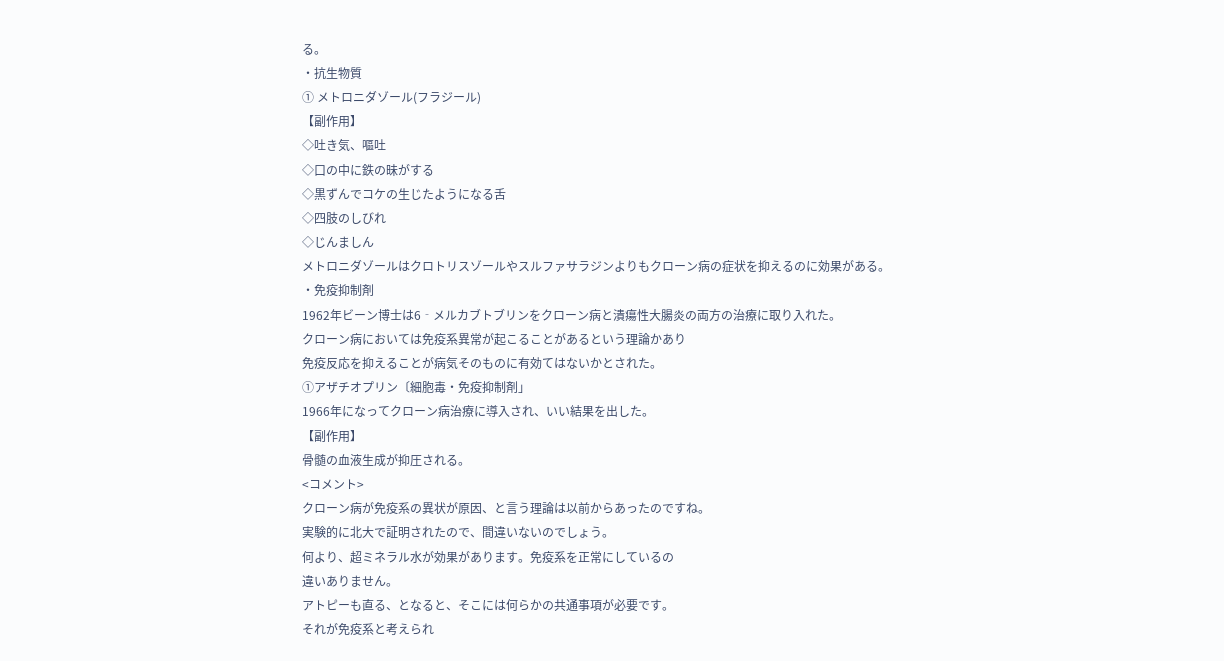る。
・抗生物質
① メトロニダゾール(フラジール)
【副作用】
◇吐き気、嘔吐
◇口の中に鉄の昧がする
◇黒ずんでコケの生じたようになる舌
◇四肢のしびれ
◇じんましん
メトロニダゾールはクロトリスゾールやスルファサラジンよりもクローン病の症状を抑えるのに効果がある。
・免疫抑制剤
1962年ビーン博士は6‐メルカブトブリンをクローン病と潰瘍性大腸炎の両方の治療に取り入れた。
クローン病においては免疫系異常が起こることがあるという理論かあり
免疫反応を抑えることが病気そのものに有効てはないかとされた。
①アザチオプリン〔細胞毒・免疫抑制剤」
1966年になってクローン病治療に導入され、いい結果を出した。
【副作用】
骨髄の血液生成が抑圧される。
<コメント>
クローン病が免疫系の異状が原因、と言う理論は以前からあったのですね。
実験的に北大で証明されたので、間違いないのでしょう。
何より、超ミネラル水が効果があります。免疫系を正常にしているの
違いありません。
アトピーも直る、となると、そこには何らかの共通事項が必要です。
それが免疫系と考えられ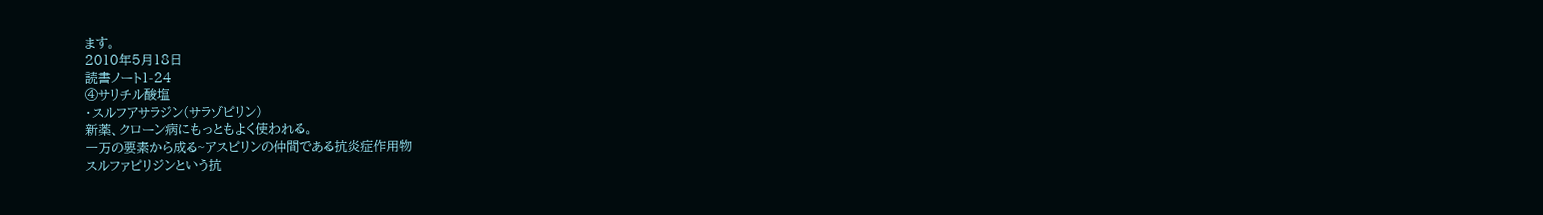ます。
2010年5月18日
読書ノート1-24
④サリチル酸塩
・スルフアサラジン(サラゾピリン)
新薬、クローン病にもっともよく使われる。
一万の要素から成る~アスピリンの仲間である抗炎症作用物
スルファピリジンという抗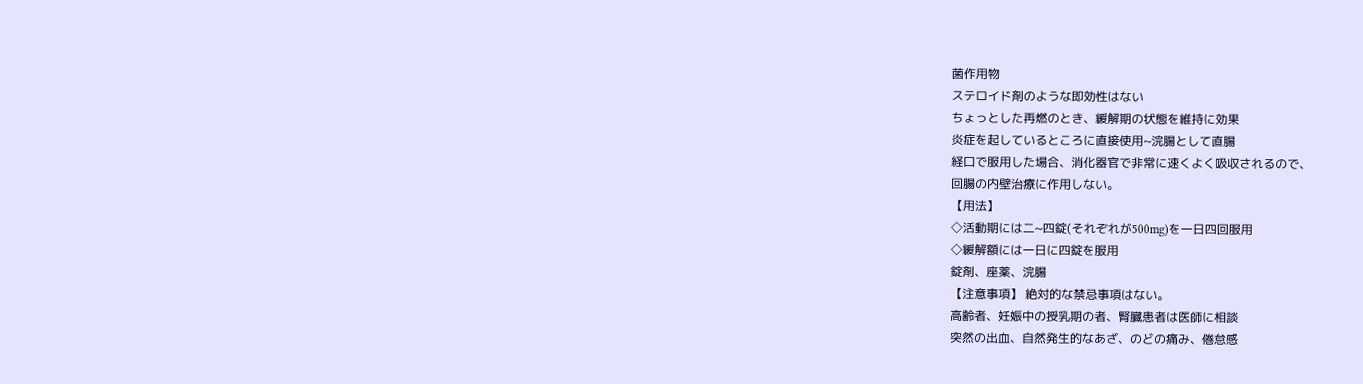菌作用物
ステロイド剤のような即効性はない
ちょっとした再燃のとき、緩解期の状態を維持に効果
炎症を起しているところに直接使用~浣腸として直腸
経口で服用した場合、消化器官で非常に速くよく吸収されるので、
回腸の内壁治療に作用しない。
【用法】
◇活動期には二~四錠(それぞれが500mg)を一日四回服用
◇緩解額には一日に四錠を服用
錠剤、座薬、浣腸
【注意事項】 絶対的な禁忌事項はない。
高齢者、妊娠中の授乳期の者、腎臓患者は医師に相談
突然の出血、自然発生的なあざ、のどの痛み、倦怠感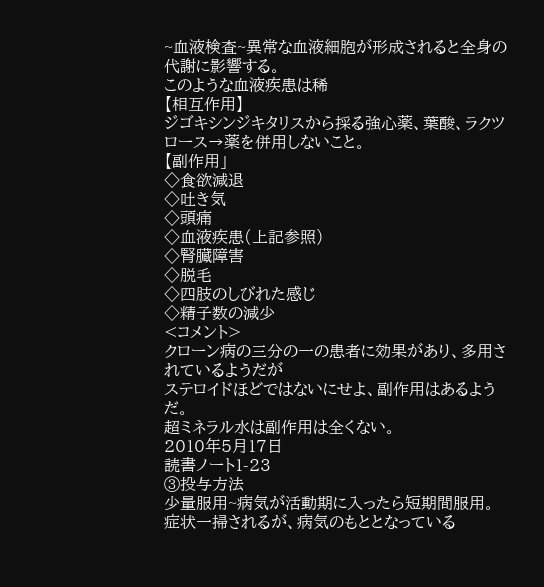~血液検査~異常な血液細胞が形成されると全身の代謝に影響する。
このような血液疾患は稀
【相互作用】
ジゴキシンジキタリスから採る強心薬、葉酸、ラクツロース→薬を併用しないこと。
【副作用」
◇食欲減退
◇吐き気
◇頭痛
◇血液疾患(上記参照)
◇腎臓障害
◇脱毛
◇四肢のしびれた感じ
◇精子数の減少
<コメント>
クローン病の三分の一の患者に効果があり、多用されているようだが
ステロイドほどではないにせよ、副作用はあるようだ。
超ミネラル水は副作用は全くない。
2010年5月17日
読書ノート1-23
③投与方法
少量服用~病気が活動期に入ったら短期間服用。
症状一掃されるが、病気のもととなっている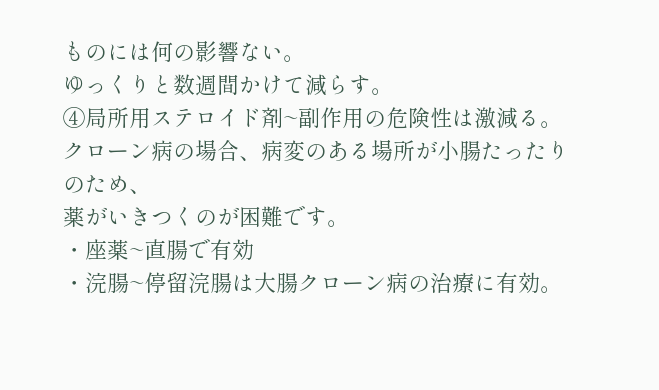ものには何の影響ない。
ゆっくりと数週間かけて減らす。
④局所用ステロイド剤~副作用の危険性は激減る。
クローン病の場合、病変のある場所が小腸たったりのため、
薬がいきつくのが困難です。
・座薬~直腸で有効
・浣腸~停留浣腸は大腸クローン病の治療に有効。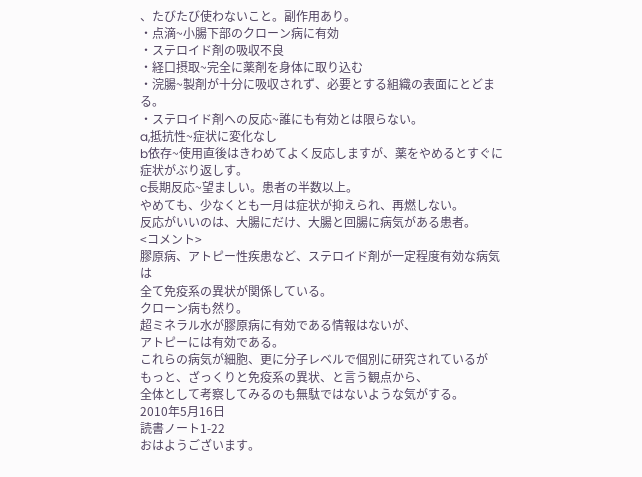、たびたび使わないこと。副作用あり。
・点滴~小腸下部のクローン病に有効
・ステロイド剤の吸収不良
・経口摂取~完全に薬剤を身体に取り込む
・浣腸~製剤が十分に吸収されず、必要とする組織の表面にとどまる。
・ステロイド剤への反応~誰にも有効とは限らない。
a,抵抗性~症状に変化なし
b依存~使用直後はきわめてよく反応しますが、薬をやめるとすぐに症状がぶり返しす。
c長期反応~望ましい。患者の半数以上。
やめても、少なくとも一月は症状が抑えられ、再燃しない。
反応がいいのは、大腸にだけ、大腸と回腸に病気がある患者。
<コメント>
膠原病、アトピー性疾患など、ステロイド剤が一定程度有効な病気は
全て免疫系の異状が関係している。
クローン病も然り。
超ミネラル水が膠原病に有効である情報はないが、
アトピーには有効である。
これらの病気が細胞、更に分子レベルで個別に研究されているが
もっと、ざっくりと免疫系の異状、と言う観点から、
全体として考察してみるのも無駄ではないような気がする。
2010年5月16日
読書ノート1-22
おはようございます。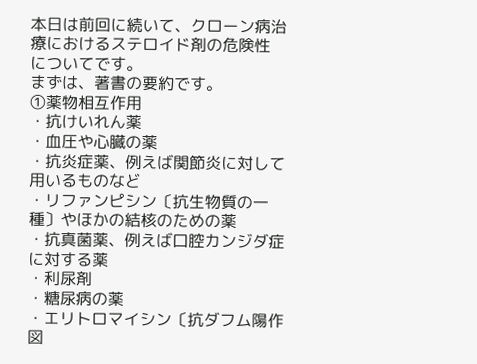本日は前回に続いて、クローン病治療におけるステロイド剤の危険性
についてです。
まずは、著書の要約です。
①薬物相互作用
・抗けいれん薬
・血圧や心臓の薬
・抗炎症薬、例えば関節炎に対して用いるものなど
・リファンピシン〔抗生物質の一種〕やほかの結核のための薬
・抗真菌薬、例えば口腔カンジダ症に対する薬
・利尿剤
・糖尿病の薬
・エリトロマイシン〔抗ダフム陽作図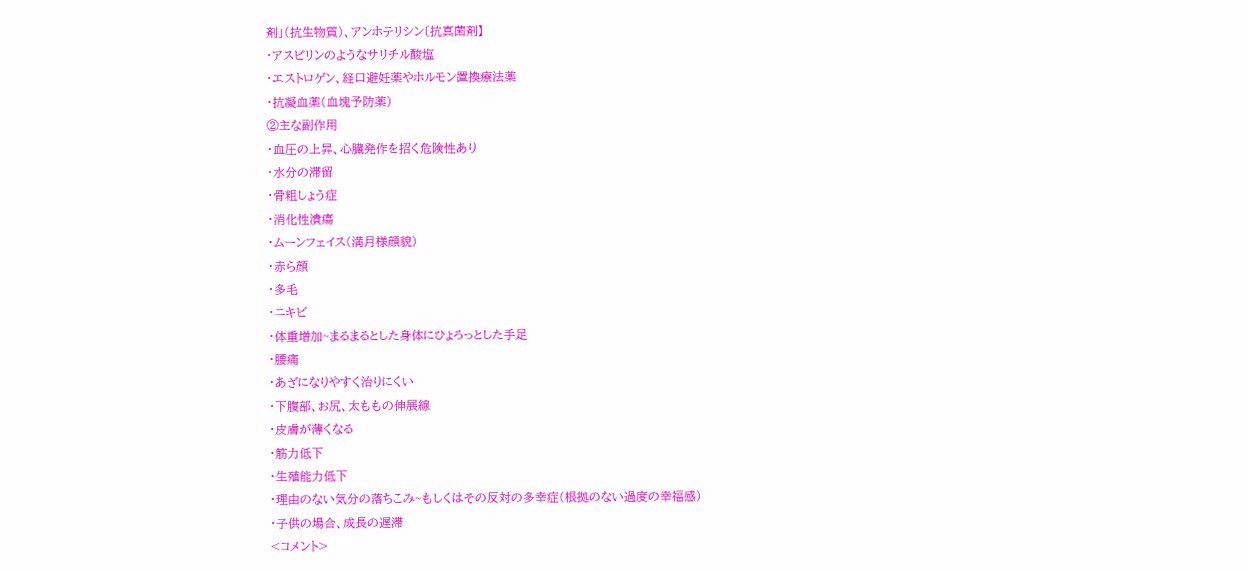剤」(抗生物質)、アンホテリシン〔抗真菌剤】
・アスピリンのようなサリチル酸塩
・エストロゲン、経口避妊薬やホルモン置換療法薬
・抗凝血薬(血塊予防薬)
②主な副作用
・血圧の上昇、心臓発作を招く危険性あり
・水分の滞留
・骨粗しょう症
・消化性潰瘍
・ムーンフェイス(満月様顔貌)
・赤ら顔
・多毛
・ニキビ
・体重増加~まるまるとした身体にひょろっとした手足
・腰痛
・あざになりやすく治りにくい
・下腹部、お尻、太ももの伸展線
・皮膚が薄くなる
・筋力低下
・生殖能力低下
・理由のない気分の落ちこみ~もしくはその反対の多幸症(根拠のない過度の幸福感)
・子供の場合、成長の遅滞
<コメント>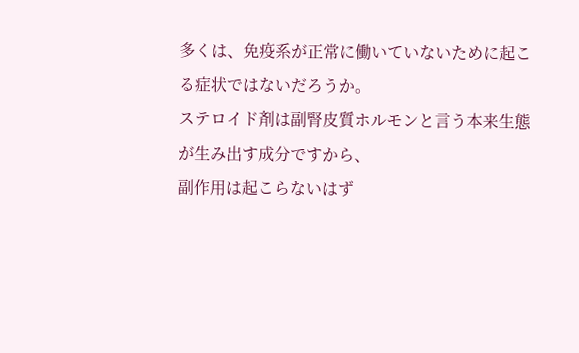多くは、免疫系が正常に働いていないために起こる症状ではないだろうか。
ステロイド剤は副腎皮質ホルモンと言う本来生態が生み出す成分ですから、
副作用は起こらないはず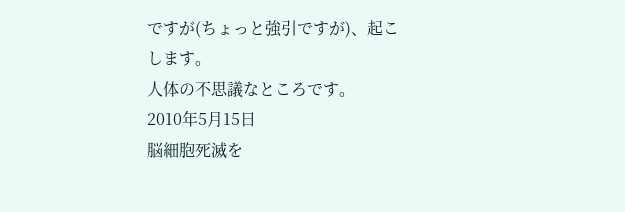ですが(ちょっと強引ですが)、起こします。
人体の不思議なところです。
2010年5月15日
脳細胞死滅を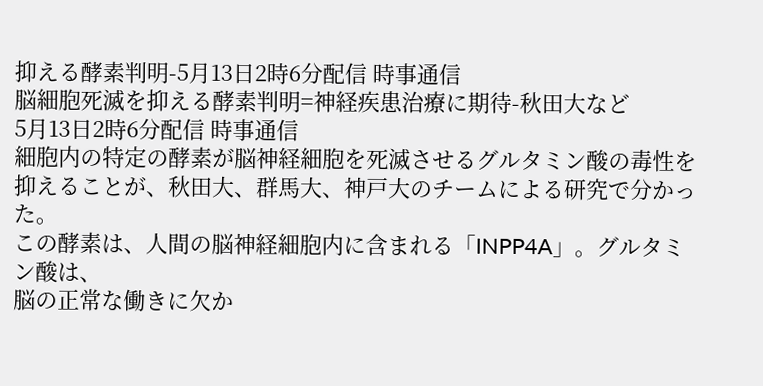抑える酵素判明-5月13日2時6分配信 時事通信
脳細胞死滅を抑える酵素判明=神経疾患治療に期待-秋田大など
5月13日2時6分配信 時事通信
細胞内の特定の酵素が脳神経細胞を死滅させるグルタミン酸の毒性を
抑えることが、秋田大、群馬大、神戸大のチームによる研究で分かった。
この酵素は、人間の脳神経細胞内に含まれる「INPP4A」。グルタミン酸は、
脳の正常な働きに欠か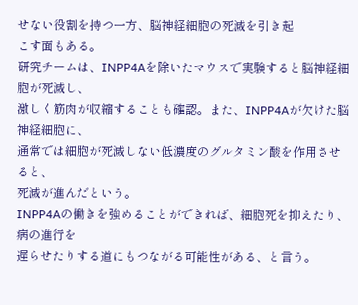せない役割を持つ一方、脳神経細胞の死滅を引き起
こす面もある。
研究チームは、INPP4Aを除いたマウスで実験すると脳神経細胞が死滅し、
激しく筋肉が収縮することも確認。また、INPP4Aが欠けた脳神経細胞に、
通常では細胞が死滅しない低濃度のグルタミン酸を作用させると、
死滅が進んだという。
INPP4Aの働きを強めることができれば、細胞死を抑えたり、病の進行を
遅らせたりする道にもつながる可能性がある、と言う。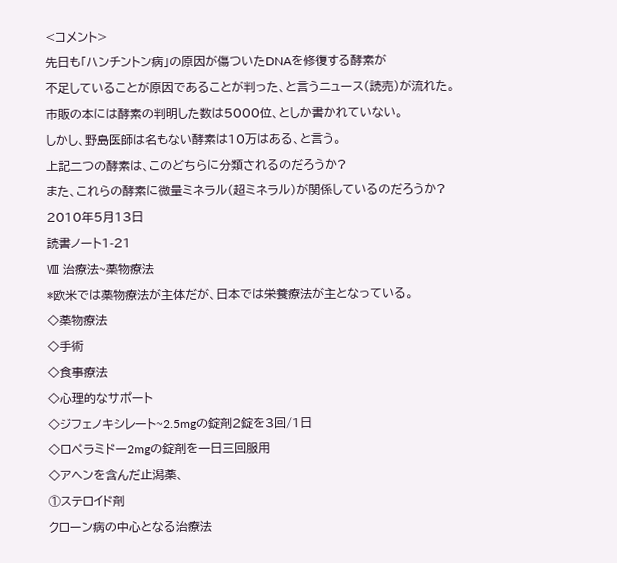<コメント>
先日も「ハンチントン病」の原因が傷ついたDNAを修復する酵素が
不足していることが原因であることが判った、と言うニュース(読売)が流れた。
市販の本には酵素の判明した数は5000位、としか書かれていない。
しかし、野島医師は名もない酵素は10万はある、と言う。
上記二つの酵素は、このどちらに分類されるのだろうか?
また、これらの酵素に微量ミネラル(超ミネラル)が関係しているのだろうか?
2010年5月13日
読書ノート1-21
Ⅷ 治療法~薬物療法
*欧米では薬物療法が主体だが、日本では栄養療法が主となっている。
◇薬物療法
◇手術
◇食事療法
◇心理的なサポート
◇ジフェノキシレート~2.5mgの錠剤2錠を3回/1日
◇ロペラミドー2mgの錠剤を一日三回服用
◇アヘンを含んだ止潟薬、
①ステロイド剤
クローン病の中心となる治療法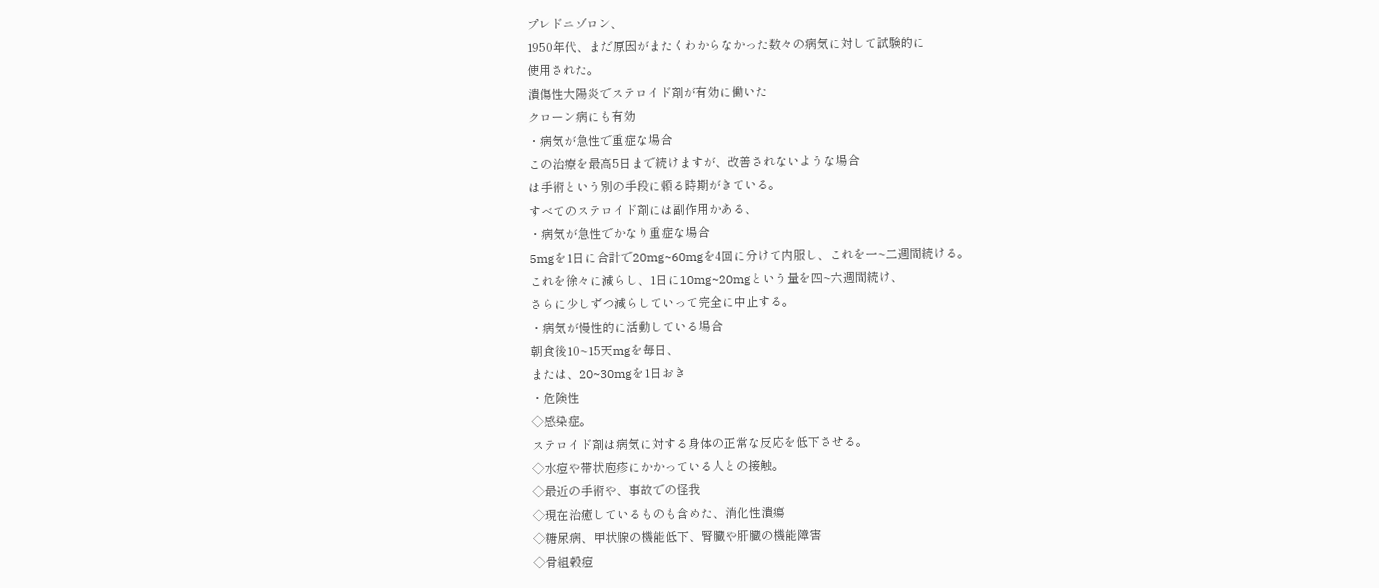プレドニゾロン、
1950年代、まだ原因がまたくわからなかった数々の病気に対して試験的に
使用された。
潰傷性大陽炎でステロイド剤が有効に働いた
クローン病にも有効
・病気が急性で重症な場合
この治療を最高5日まで続けますが、改善されないような場合
は手術という別の手段に頼る時期がきている。
すべてのステロイド剤には副作用かある、
・病気が急性でかなり重症な場合
5mgを1日に合計で20mg~60mgを4回に分けて内服し、これを一~二週間続ける。
これを徐々に減らし、1日に10mg~20mgという量を四~六週間続け、
さらに少しずつ減らしていって完全に中止する。
・病気が慢性的に活動している場合
朝食後10~15天mgを毎日、
または、20~30mgを1日おき
・危険性
◇感染症。
ステロイド剤は病気に対する身体の正常な反応を低下させる。
◇水痘や帯状庖疹にかかっている人との接触。
◇最近の手術や、事故での怪我
◇現在治癒しているものも含めた、消化性潰瘍
◇糖尿病、甲状腺の機能低下、腎臓や肝臓の機能障害
◇骨組穀痘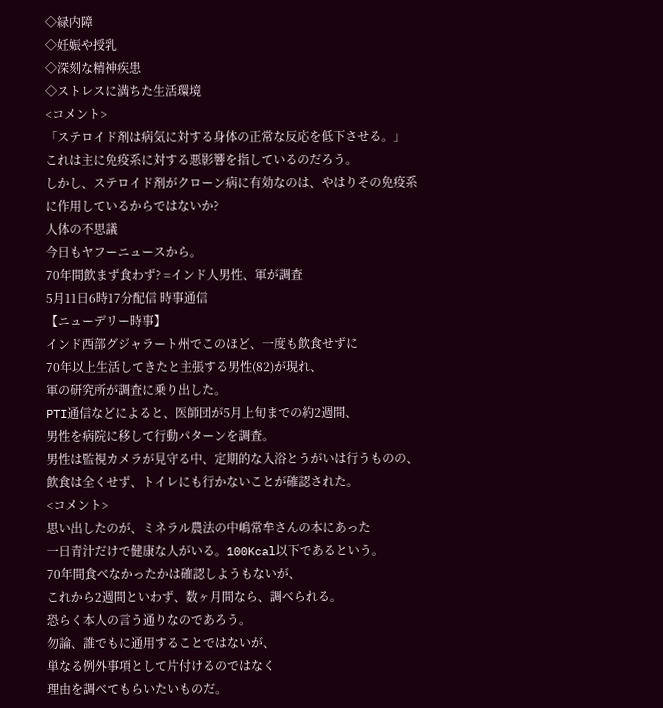◇緑内障
◇妊娠や授乳
◇深刻な精神疾患
◇ストレスに満ちた生活環境
<コメント>
「ステロイド剤は病気に対する身体の正常な反応を低下させる。」
これは主に免疫系に対する悪影響を指しているのだろう。
しかし、ステロイド剤がクローン病に有効なのは、やはりその免疫系
に作用しているからではないか?
人体の不思議
今日もヤフーニュースから。
70年間飲まず食わず? =インド人男性、軍が調査
5月11日6時17分配信 時事通信
【ニューデリー時事】
インド西部グジャラート州でこのほど、一度も飲食せずに
70年以上生活してきたと主張する男性(82)が現れ、
軍の研究所が調査に乗り出した。
PTI通信などによると、医師団が5月上旬までの約2週間、
男性を病院に移して行動パターンを調査。
男性は監視カメラが見守る中、定期的な入浴とうがいは行うものの、
飲食は全くせず、トイレにも行かないことが確認された。
<コメント>
思い出したのが、ミネラル農法の中嶋常牟さんの本にあった
一日青汁だけで健康な人がいる。100Kcal以下であるという。
70年間食べなかったかは確認しようもないが、
これから2週間といわず、数ヶ月間なら、調べられる。
恐らく本人の言う通りなのであろう。
勿論、誰でもに通用することではないが、
単なる例外事項として片付けるのではなく
理由を調べてもらいたいものだ。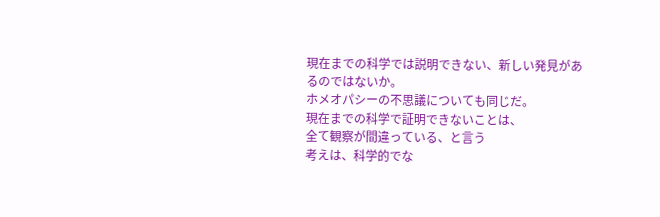現在までの科学では説明できない、新しい発見があるのではないか。
ホメオパシーの不思議についても同じだ。
現在までの科学で証明できないことは、
全て観察が間違っている、と言う
考えは、科学的でな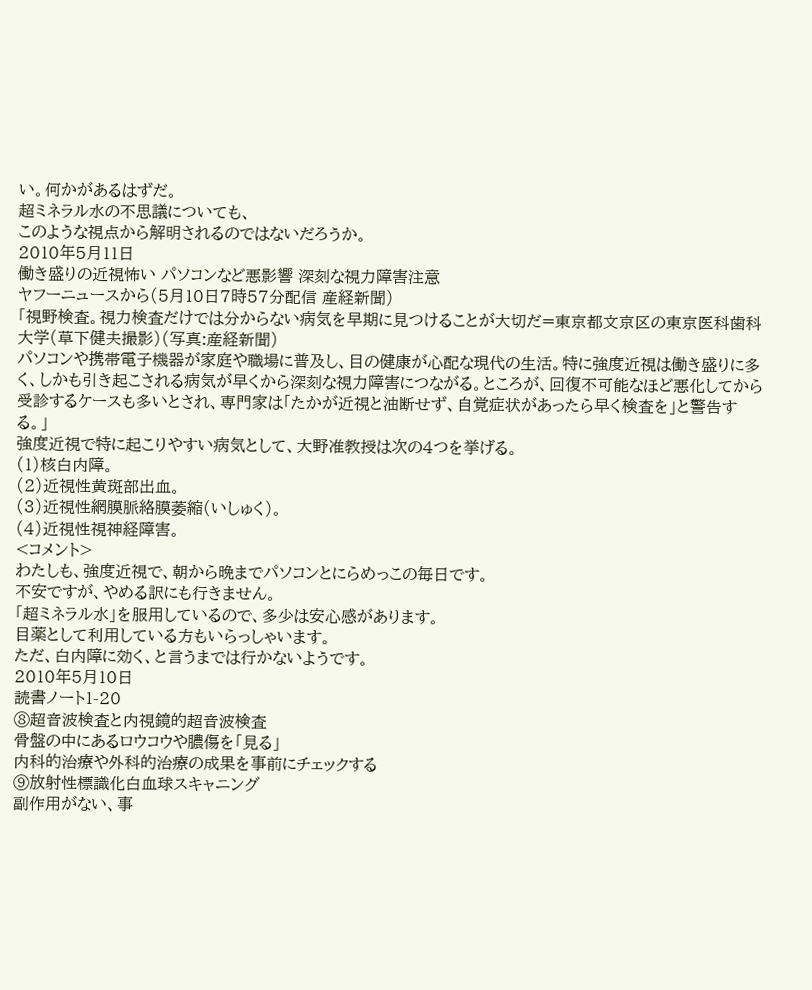い。何かがあるはずだ。
超ミネラル水の不思議についても、
このような視点から解明されるのではないだろうか。
2010年5月11日
働き盛りの近視怖い パソコンなど悪影響 深刻な視力障害注意
ヤフーニュースから(5月10日7時57分配信 産経新聞)
「視野検査。視力検査だけでは分からない病気を早期に見つけることが大切だ=東京都文京区の東京医科歯科大学(草下健夫撮影)(写真:産経新聞)
パソコンや携帯電子機器が家庭や職場に普及し、目の健康が心配な現代の生活。特に強度近視は働き盛りに多く、しかも引き起こされる病気が早くから深刻な視力障害につながる。ところが、回復不可能なほど悪化してから受診するケースも多いとされ、専門家は「たかが近視と油断せず、自覚症状があったら早く検査を」と警告する。」
強度近視で特に起こりやすい病気として、大野准教授は次の4つを挙げる。
(1)核白内障。
(2)近視性黄斑部出血。
(3)近視性網膜脈絡膜萎縮(いしゅく)。
(4)近視性視神経障害。
<コメント>
わたしも、強度近視で、朝から晩までパソコンとにらめっこの毎日です。
不安ですが、やめる訳にも行きません。
「超ミネラル水」を服用しているので、多少は安心感があります。
目薬として利用している方もいらっしゃいます。
ただ、白内障に効く、と言うまでは行かないようです。
2010年5月10日
読書ノート1-20
⑧超音波検査と内視鏡的超音波検査
骨盤の中にあるロウコウや膿傷を「見る」
内科的治療や外科的治療の成果を事前にチェックする
⑨放射性標識化白血球スキャニング
副作用がない、事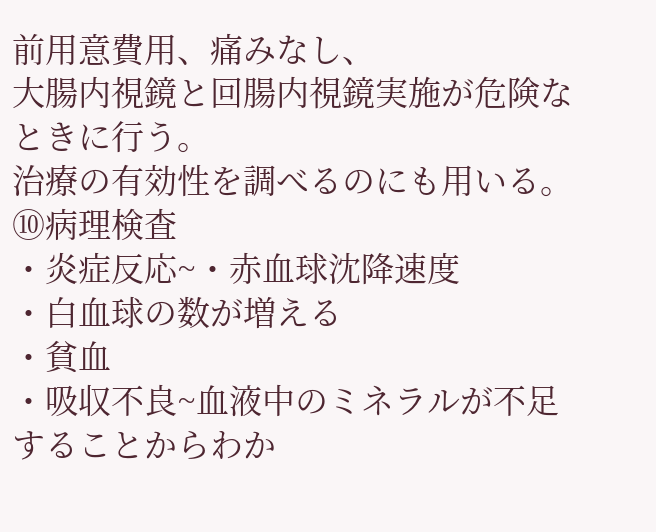前用意費用、痛みなし、
大腸内視鏡と回腸内視鏡実施が危険なときに行う。
治療の有効性を調べるのにも用いる。
⑩病理検査
・炎症反応~・赤血球沈降速度
・白血球の数が増える
・貧血
・吸収不良~血液中のミネラルが不足することからわか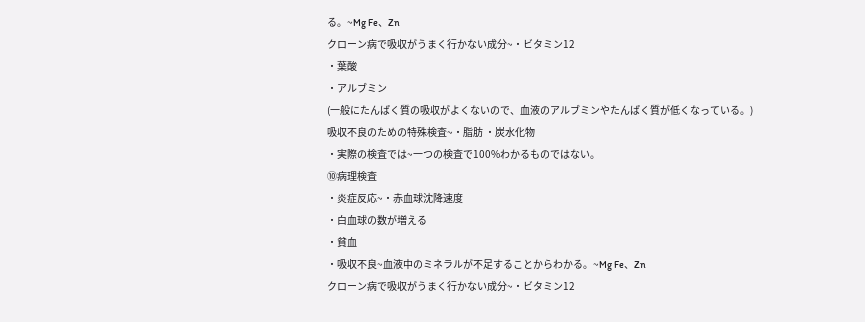る。~Mg Fe、Zn
クローン病で吸収がうまく行かない成分~・ビタミン12
・葉酸
・アルブミン
(一般にたんぱく質の吸収がよくないので、血液のアルブミンやたんぱく質が低くなっている。)
吸収不良のための特殊検査~・脂肪 ・炭水化物
・実際の検査では~一つの検査で100%わかるものではない。
⑩病理検査
・炎症反応~・赤血球沈降速度
・白血球の数が増える
・貧血
・吸収不良~血液中のミネラルが不足することからわかる。~Mg Fe、Zn
クローン病で吸収がうまく行かない成分~・ビタミン12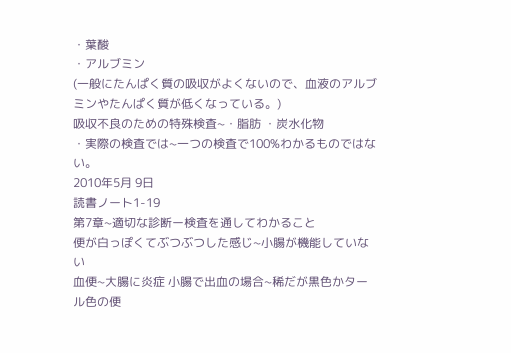・葉酸
・アルブミン
(一般にたんぱく質の吸収がよくないので、血液のアルブミンやたんぱく質が低くなっている。)
吸収不良のための特殊検査~・脂肪 ・炭水化物
・実際の検査では~一つの検査で100%わかるものではない。
2010年5月 9日
読書ノート1-19
第7章~適切な診断ー検査を通してわかること
便が白っぽくてぶつぶつした感じ~小腸が機能していない
血便~大腸に炎症 小腸で出血の場合~稀だが黒色かタール色の便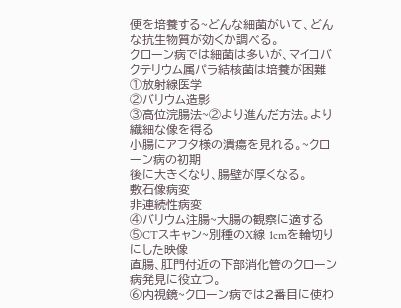便を培養する~どんな細菌がいて、どんな抗生物質が効くか調べる。
クローン病では細菌は多いが、マイコバクテリウム属パラ結核菌は培養が困難
①放射線医学
②バリウム造影
③高位浣腸法~②より進んだ方法。より繊細な像を得る
小腸にアフタ様の潰瘍を見れる。~クローン病の初期
後に大きくなり、腸壁が厚くなる。
敷石像病変
非連続性病変
④バリウム注腸~大腸の観察に適する
⑤CTスキャン~別種のX線 1cmを輪切りにした映像
直腸、肛門付近の下部消化管のクローン病発見に役立つ。
⑥内視鏡~クローン病では2番目に使わ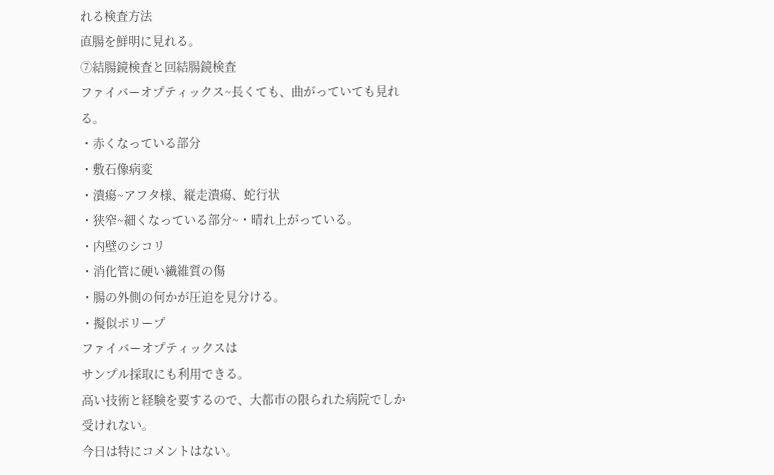れる検査方法
直腸を鮮明に見れる。
⑦結腸鏡検査と回結腸鏡検査
ファイバーオプティックス~長くても、曲がっていても見れる。
・赤くなっている部分
・敷石像病変
・潰瘍~アフタ様、縦走潰瘍、蛇行状
・狭窄~細くなっている部分~・晴れ上がっている。
・内壁のシコリ
・消化管に硬い繊維質の傷
・腸の外側の何かが圧迫を見分ける。
・擬似ポリープ
ファイバーオプティックスは
サンプル採取にも利用できる。
高い技術と経験を要するので、大都市の限られた病院でしか受けれない。
今日は特にコメントはない。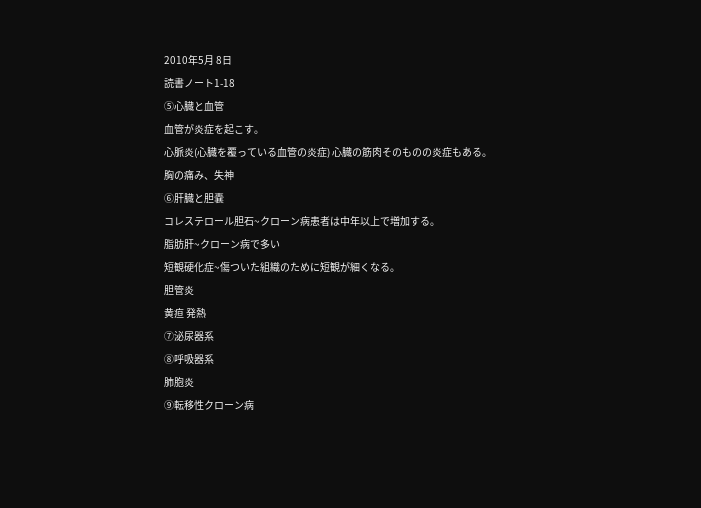2010年5月 8日
読書ノート1-18
⑤心臓と血管
血管が炎症を起こす。
心脈炎(心臓を覆っている血管の炎症) 心臓の筋肉そのものの炎症もある。
胸の痛み、失神
⑥肝臓と胆嚢
コレステロール胆石~クローン病患者は中年以上で増加する。
脂肪肝~クローン病で多い
短観硬化症~傷ついた組織のために短観が細くなる。
胆管炎
黄疸 発熱
⑦泌尿器系
⑧呼吸器系
肺胞炎
⑨転移性クローン病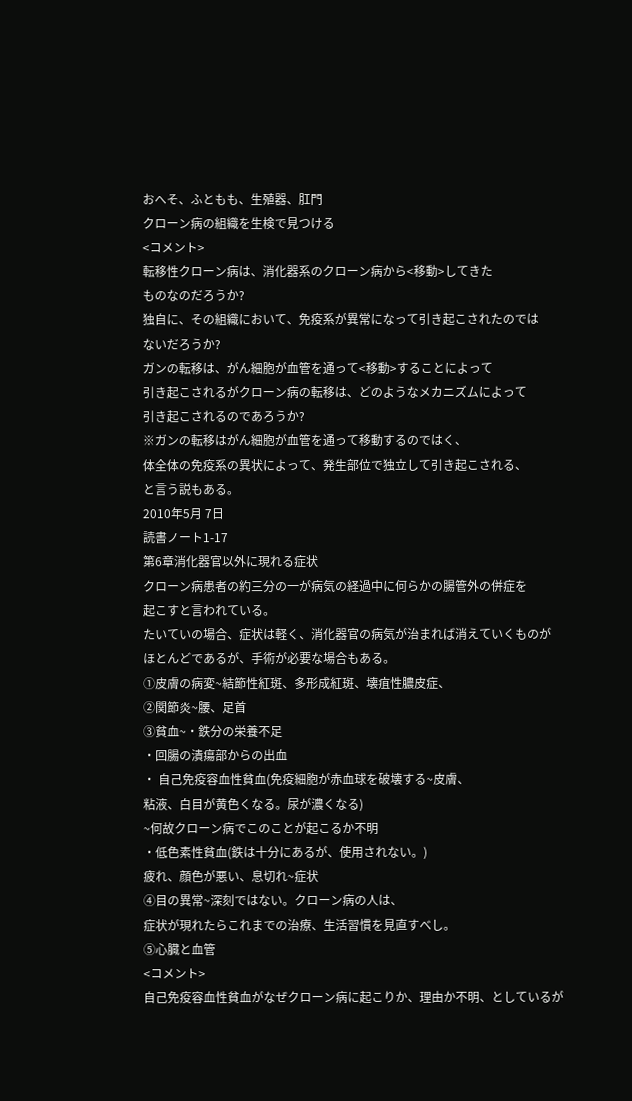おへそ、ふともも、生殖器、肛門
クローン病の組織を生検で見つける
<コメント>
転移性クローン病は、消化器系のクローン病から<移動>してきた
ものなのだろうか?
独自に、その組織において、免疫系が異常になって引き起こされたのでは
ないだろうか?
ガンの転移は、がん細胞が血管を通って<移動>することによって
引き起こされるがクローン病の転移は、どのようなメカニズムによって
引き起こされるのであろうか?
※ガンの転移はがん細胞が血管を通って移動するのではく、
体全体の免疫系の異状によって、発生部位で独立して引き起こされる、
と言う説もある。
2010年5月 7日
読書ノート1-17
第6章消化器官以外に現れる症状
クローン病患者の約三分の一が病気の経過中に何らかの腸管外の併症を
起こすと言われている。
たいていの場合、症状は軽く、消化器官の病気が治まれば消えていくものが
ほとんどであるが、手術が必要な場合もある。
①皮膚の病変~結節性紅斑、多形成紅斑、壊疽性膿皮症、
②関節炎~腰、足首
③貧血~・鉄分の栄養不足
・回腸の潰瘍部からの出血
・ 自己免疫容血性貧血(免疫細胞が赤血球を破壊する~皮膚、
粘液、白目が黄色くなる。尿が濃くなる)
~何故クローン病でこのことが起こるか不明
・低色素性貧血(鉄は十分にあるが、使用されない。)
疲れ、顔色が悪い、息切れ~症状
④目の異常~深刻ではない。クローン病の人は、
症状が現れたらこれまでの治療、生活習慣を見直すべし。
⑤心臓と血管
<コメント>
自己免疫容血性貧血がなぜクローン病に起こりか、理由か不明、としているが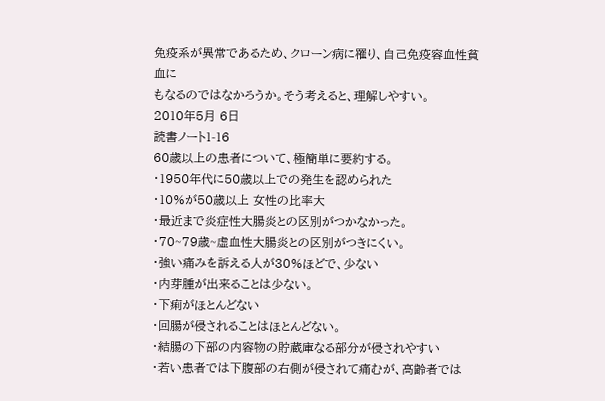免疫系が異常であるため、クローン病に罹り、自己免疫容血性貧血に
もなるのではなかろうか。そう考えると、理解しやすい。
2010年5月 6日
読書ノート1-16
60歳以上の患者について、極簡単に要約する。
・1950年代に50歳以上での発生を認められた
・10%が50歳以上 女性の比率大
・最近まで炎症性大腸炎との区別がつかなかった。
・70~79歳~虚血性大腸炎との区別がつきにくい。
・強い痛みを訴える人が30%ほどで、少ない
・内芽腫が出来ることは少ない。
・下痢がほとんどない
・回腸が侵されることはほとんどない。
・結腸の下部の内容物の貯蔵庫なる部分が侵されやすい
・若い患者では下腹部の右側が侵されて痛むが、高齢者では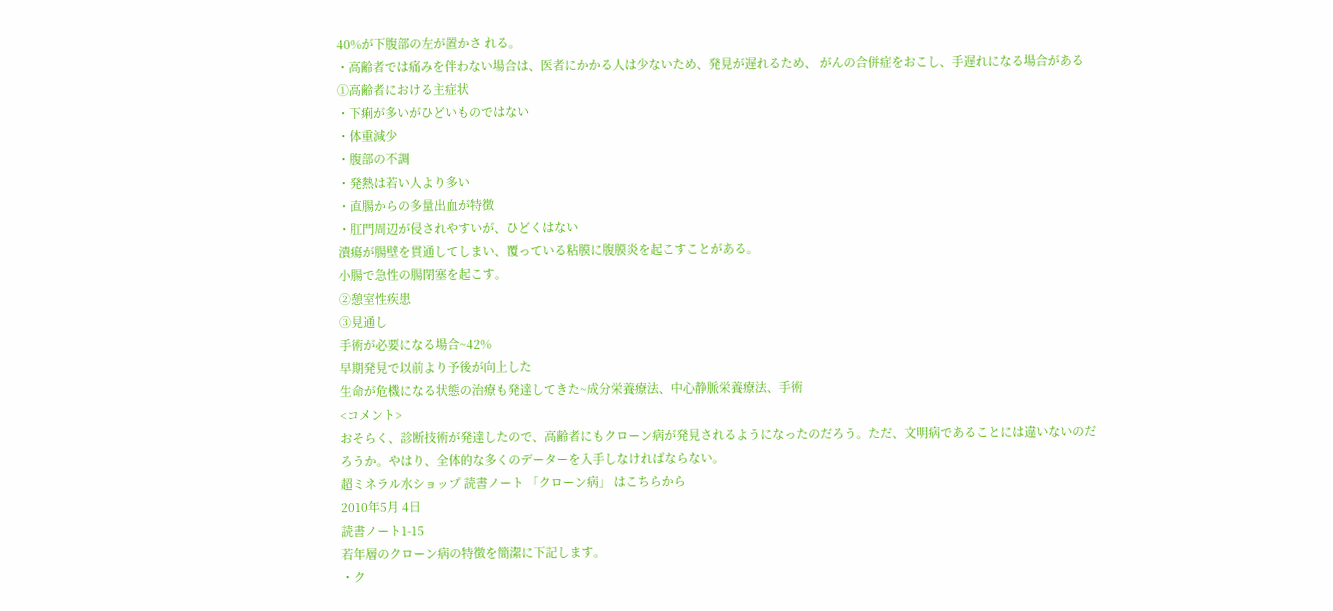40%が下腹部の左が置かさ れる。
・高齢者では痛みを伴わない場合は、医者にかかる人は少ないため、発見が遅れるため、 がんの合併症をおこし、手遅れになる場合がある
①高齢者における主症状
・下痢が多いがひどいものではない
・体重減少
・腹部の不調
・発熱は若い人より多い
・直腸からの多量出血が特徴
・肛門周辺が侵されやすいが、ひどくはない
潰瘍が腸壁を貫通してしまい、覆っている粘膜に腹膜炎を起こすことがある。
小腸で急性の腸閉塞を起こす。
②憩室性疾患
③見通し
手術が必要になる場合~42%
早期発見で以前より予後が向上した
生命が危機になる状態の治療も発達してきた~成分栄養療法、中心静脈栄養療法、手術
<コメント>
おそらく、診断技術が発達したので、高齢者にもクローン病が発見されるようになったのだろう。ただ、文明病であることには違いないのだろうか。やはり、全体的な多くのデーターを入手しなければならない。
超ミネラル水ショップ 読書ノート 「クローン病」 はこちらから
2010年5月 4日
読書ノート1-15
若年層のクローン病の特徴を簡潔に下記します。
・ク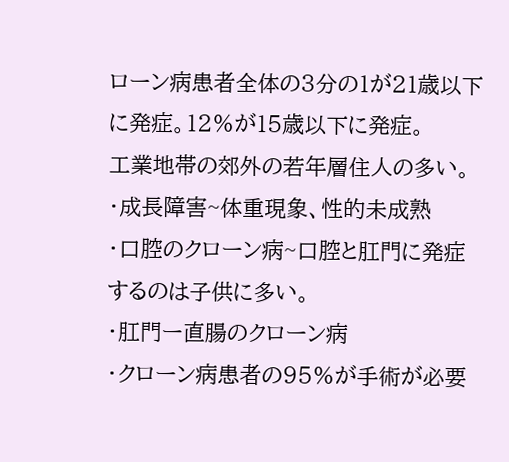ローン病患者全体の3分の1が21歳以下に発症。12%が15歳以下に発症。
工業地帯の郊外の若年層住人の多い。
・成長障害~体重現象、性的未成熟
・口腔のクローン病~口腔と肛門に発症するのは子供に多い。
・肛門ー直腸のクローン病
・クローン病患者の95%が手術が必要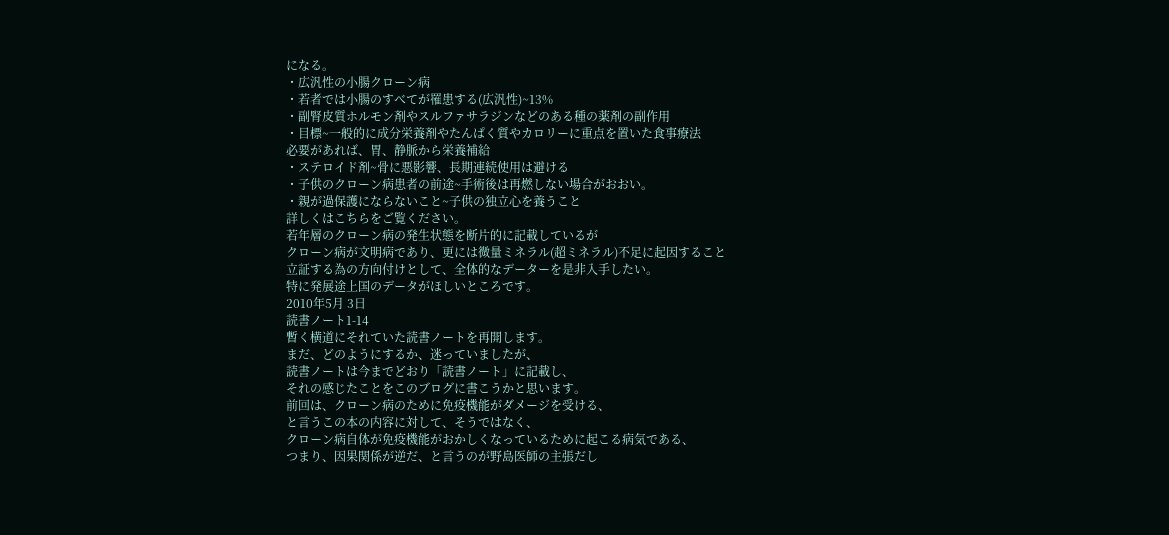になる。
・広汎性の小腸クローン病
・若者では小腸のすべてが罹患する(広汎性)~13%
・副腎皮質ホルモン剤やスルファサラジンなどのある種の薬剤の副作用
・目標~一般的に成分栄養剤やたんぱく質やカロリーに重点を置いた食事療法
必要があれば、胃、静脈から栄養補給
・ステロイド剤~骨に悪影響、長期連続使用は避ける
・子供のクローン病患者の前途~手術後は再燃しない場合がおおい。
・親が過保護にならないこと~子供の独立心を養うこと
詳しくはこちらをご覧ください。
若年層のクローン病の発生状態を断片的に記載しているが
クローン病が文明病であり、更には微量ミネラル(超ミネラル)不足に起因すること
立証する為の方向付けとして、全体的なデーターを是非入手したい。
特に発展途上国のデータがほしいところです。
2010年5月 3日
読書ノート1-14
暫く横道にそれていた読書ノートを再開します。
まだ、どのようにするか、迷っていましたが、
読書ノートは今までどおり「読書ノート」に記載し、
それの感じたことをこのブログに書こうかと思います。
前回は、クローン病のために免疫機能がダメージを受ける、
と言うこの本の内容に対して、そうではなく、
クローン病自体が免疫機能がおかしくなっているために起こる病気である、
つまり、因果関係が逆だ、と言うのが野島医師の主張だし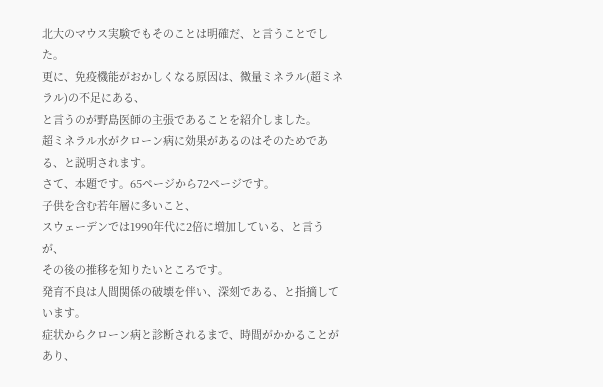北大のマウス実験でもそのことは明確だ、と言うことでした。
更に、免疫機能がおかしくなる原因は、微量ミネラル(超ミネラル)の不足にある、
と言うのが野島医師の主張であることを紹介しました。
超ミネラル水がクローン病に効果があるのはそのためである、と説明されます。
さて、本題です。65ページから72ページです。
子供を含む若年層に多いこと、
スウェーデンでは1990年代に2倍に増加している、と言うが、
その後の推移を知りたいところです。
発育不良は人間関係の破壊を伴い、深刻である、と指摘しています。
症状からクローン病と診断されるまで、時間がかかることがあり、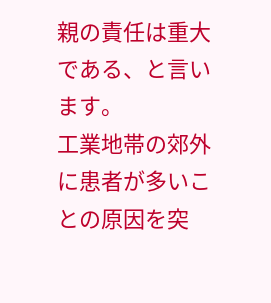親の責任は重大である、と言います。
工業地帯の郊外に患者が多いことの原因を突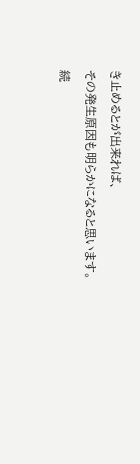き止めるとが出来れば、
その発生原因も明らかになると思います。
続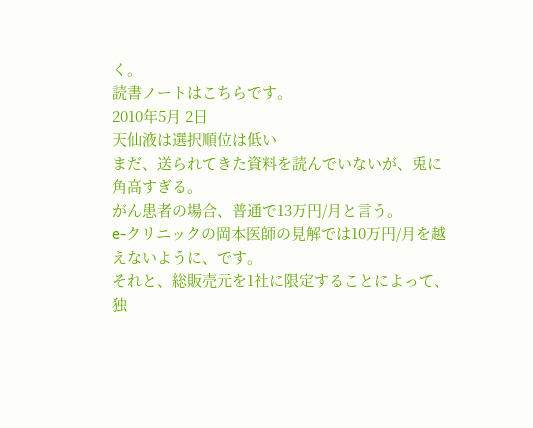く。
読書ノートはこちらです。
2010年5月 2日
天仙液は選択順位は低い
まだ、送られてきた資料を読んでいないが、兎に角高すぎる。
がん患者の場合、普通で13万円/月と言う。
e-クリニックの岡本医師の見解では10万円/月を越えないように、です。
それと、総販売元を1社に限定することによって、
独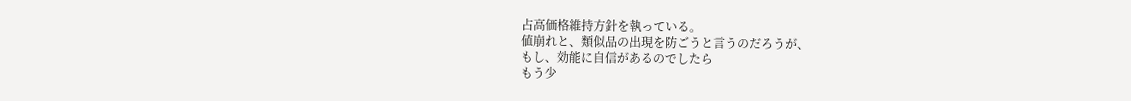占高価格維持方針を執っている。
値崩れと、類似品の出現を防ごうと言うのだろうが、
もし、効能に自信があるのでしたら
もう少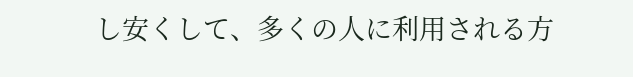し安くして、多くの人に利用される方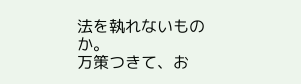法を執れないものか。
万策つきて、お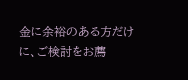金に余裕のある方だけに、ご検討をお薦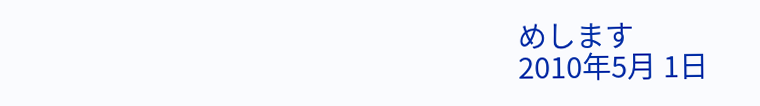めします
2010年5月 1日